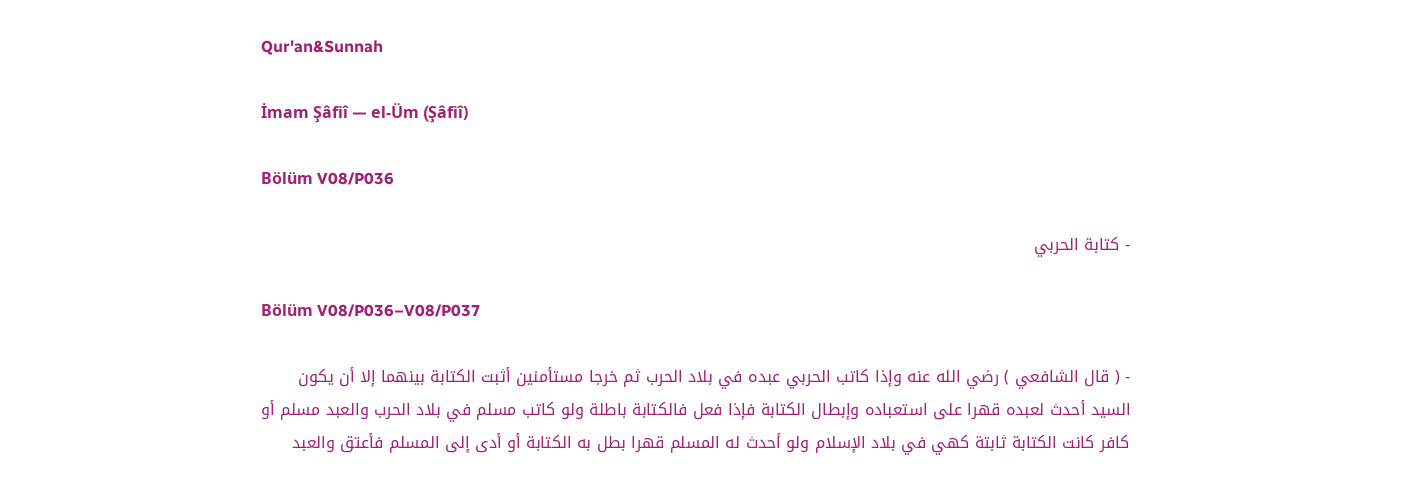Qur'an&Sunnah

İmam Şâfiî — el-Üm (Şâfiî)

Bölüm V08/P036

- كتابة الحربي

Bölüm V08/P036–V08/P037

- ( قال الشافعي ) رضي الله عنه وإذا كاتب الحربي عبده في بلاد الحرب ثم خرجا مستأمنين أثبت الكتابة بينهما إلا أن يكون السيد أحدث لعبده قهرا على استعباده وإبطال الكتابة فإذا فعل فالكتابة باطلة ولو كاتب مسلم في بلاد الحرب والعبد مسلم أو كافر كانت الكتابة ثابتة كهي في بلاد الإسلام ولو أحدث له المسلم قهرا بطل به الكتابة أو أدى إلى المسلم فأعتق والعبد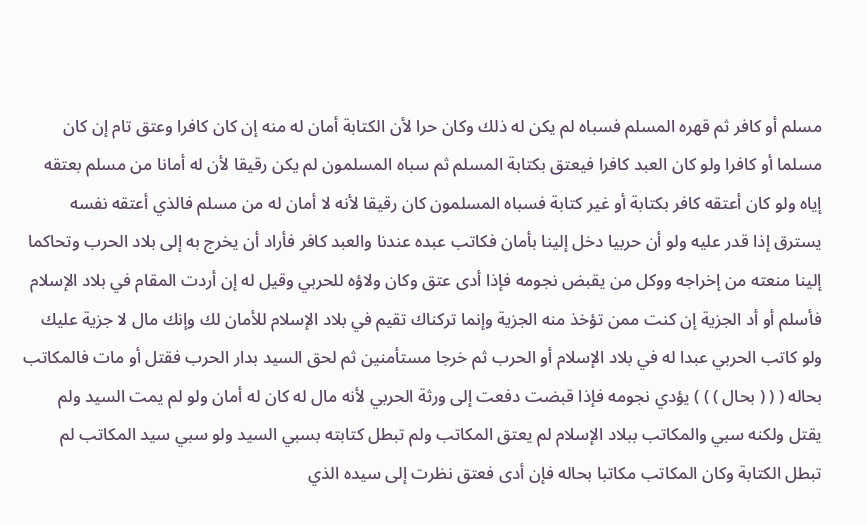مسلم أو كافر ثم قهره المسلم فسباه لم يكن له ذلك وكان حرا لأن الكتابة أمان له منه إن كان كافرا وعتق تام إن كان مسلما أو كافرا ولو كان العبد كافرا فيعتق بكتابة المسلم ثم سباه المسلمون لم يكن رقيقا لأن له أمانا من مسلم بعتقه إياه ولو كان أعتقه كافر بكتابة أو غير كتابة فسباه المسلمون كان رقيقا لأنه لا أمان له من مسلم فالذي أعتقه نفسه يسترق إذا قدر عليه ولو أن حربيا دخل إلينا بأمان فكاتب عبده عندنا والعبد كافر فأراد أن يخرج به إلى بلاد الحرب وتحاكما إلينا منعته من إخراجه ووكل من يقبض نجومه فإذا أدى عتق وكان ولاؤه للحربي وقيل له إن أردت المقام في بلاد الإسلام فأسلم أو أد الجزية إن كنت ممن تؤخذ منه الجزية وإنما تركناك تقيم في بلاد الإسلام للأمان لك وإنك مال لا جزية عليك ولو كاتب الحربي عبدا له في بلاد الإسلام أو الحرب ثم خرجا مستأمنين ثم لحق السيد بدار الحرب فقتل أو مات فالمكاتب بحاله ( ( ( بحال ) ) ) يؤدي نجومه فإذا قبضت دفعت إلى ورثة الحربي لأنه مال له كان له أمان ولو لم يمت السيد ولم يقتل ولكنه سبي والمكاتب ببلاد الإسلام لم يعتق المكاتب ولم تبطل كتابته بسبي السيد ولو سبي سيد المكاتب لم تبطل الكتابة وكان المكاتب مكاتبا بحاله فإن أدى فعتق نظرت إلى سيده الذي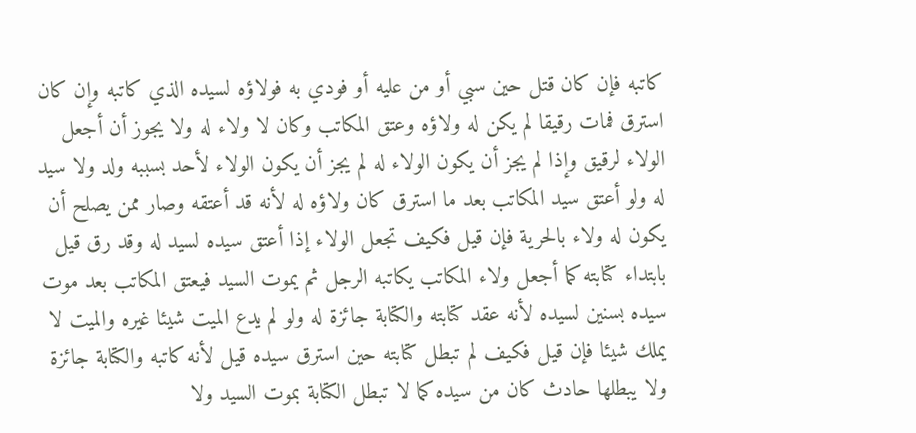كاتبه فإن كان قتل حين سبي أو من عليه أو فودي به فولاؤه لسيده الذي كاتبه وإن كان استرق فمات رقيقا لم يكن له ولاؤه وعتق المكاتب وكان لا ولاء له ولا يجوز أن أجعل الولاء لرقيق وإذا لم يجز أن يكون الولاء له لم يجز أن يكون الولاء لأحد بسببه ولد ولا سيد له ولو أعتق سيد المكاتب بعد ما استرق كان ولاؤه له لأنه قد أعتقه وصار ممن يصلح أن يكون له ولاء بالحرية فإن قيل فكيف تجعل الولاء إذا أعتق سيده لسيد له وقد رق قيل بابتداء كتابته كما أجعل ولاء المكاتب يكاتبه الرجل ثم يموت السيد فيعتق المكاتب بعد موت سيده بسنين لسيده لأنه عقد كتابته والكتابة جائزة له ولو لم يدع الميت شيئا غيره والميت لا يملك شيئا فإن قيل فكيف لم تبطل كتابته حين استرق سيده قيل لأنه كاتبه والكتابة جائزة ولا يبطلها حادث كان من سيده كما لا تبطل الكتابة بموت السيد ولا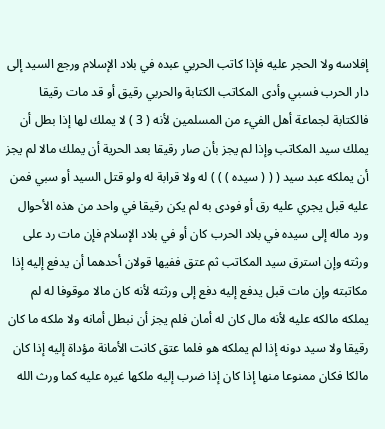إفلاسه ولا الحجر عليه فإذا كاتب الحربي عبده في بلاد الإسلام ورجع السيد إلى دار الحرب فسبي وأدى المكاتب الكتابة والحربي رقيق أو قد مات رقيقا فالكتابة لجماعة أهل الفيء من المسلمين لأنه ( 3 ) لا يملك لها إذا بطل أن يملك سيد المكاتب وإذا لم يجز بأن صار رقيقا بعد الحرية أن يملك مالا لم يجز أن يملكه عبد سيد ( ( ( سيده ) ) ) له ولا قرابة له ولو قتل السيد أو سبي فمن عليه قبل يجري عليه رق أو فودى به لم يكن رقيقا في واحد من هذه الأحوال ورد ماله إلى سيده في بلاد الحرب كان أو في بلاد الإسلام فإن مات رد على ورثته وإن استرق سيد المكاتب ثم عتق ففيها قولان أحدهما أن يدفع إليه إذا مكاتبته وإن مات قبل يدفع إليه دفع إلى ورثته لأنه كان مالا موقوفا له لم يملكه مالكه عليه لأنه مال كان له أمان فلم يجز أن نبطل أمانه ولا ملكه ما كان رقيقا ولا سيد دونه إذا لم يملكه هو فلما عتق كانت الأمانة مؤداة إليه إذا كان مالكا فكان ممنوعا منها إذا كان إذا ضرب إليه ملكها غيره عليه كما ورث الله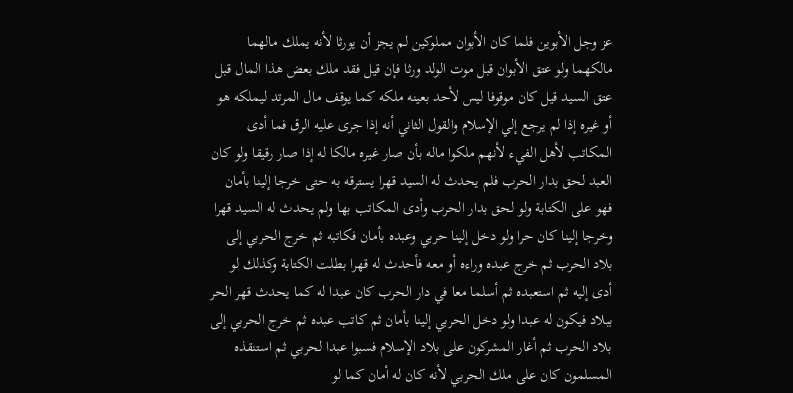عز وجل الأبوين فلما كان الأبوان مملوكين لم يجز أن يورثا لأنه يملك مالهما مالكهما ولو عتق الأبوان قبل موت الولد ورثا فإن قيل فقد ملك بعض هذا المال قبل عتق السيد قيل كان موقوفا ليس لأحد بعينه ملكه كما يوقف مال المرتد ليملكه هو أو غيره إذا لم يرجع إلي الإسلام والقول الثاني أنه إذا جرى عليه الرق فما أدى المكاتب لأهل الفيء لأنهم ملكوا ماله بأن صار غيره مالكا له إذا صار رقيقا ولو كان العبد لحق بدار الحرب فلم يحدث له السيد قهرا يسترقه به حتى خرجا إلينا بأمان فهو على الكتابة ولو لحق بدار الحرب وأدى المكاتب بها ولم يحدث له السيد قهرا وخرجا إلينا كان حرا ولو دخل إلينا حربي وعبده بأمان فكاتبه ثم خرج الحربي إلى بلاد الحرب ثم خرج عبده وراءه أو معه فأحدث له قهرا بطلت الكتابة وكذلك لو أدى إليه ثم استعبده ثم أسلما معا في دار الحرب كان عبدا له كما يحدث قهر الحر ببلاد فيكون له عبدا ولو دخل الحربي إلينا بأمان ثم كاتب عبده ثم خرج الحربي إلى بلاد الحرب ثم أغار المشركون على بلاد الإسلام فسبوا عبدا لحربي ثم استنقذه المسلمون كان على ملك الحربي لأنه كان له أمان كما لو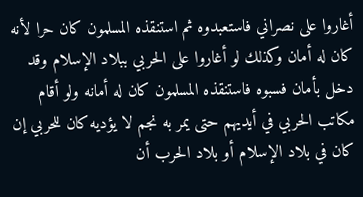أغاروا على نصراني فاستعبدوه ثم استنقذه المسلمون كان حرا لأنه كان له أمان وكذلك لو أغاروا على الحربي ببلاد الإسلام وقد دخل بأمان فسبوه فاستنقذه المسلمون كان له أمانه ولو أقام مكاتب الحربي في أيديهم حتى يمر به نجم لا يؤديه كان للحربي إن كان في بلاد الإسلام أو بلاد الحرب أن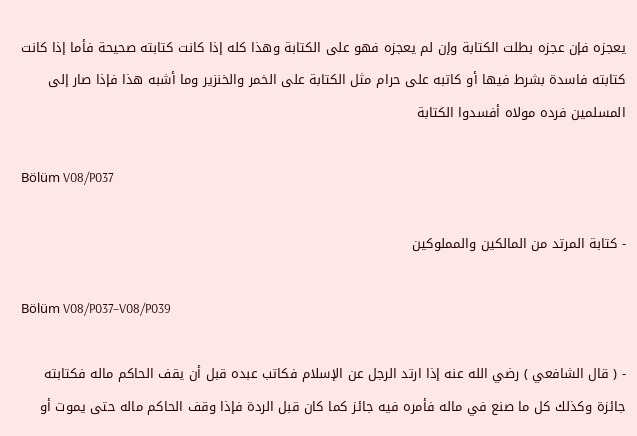يعجزه فإن عجزه بطلت الكتابة وإن لم يعجزه فهو على الكتابة وهذا كله إذا كانت كتابته صحيحة فأما إذا كانت كتابته فاسدة بشرط فيها أو كاتبه على حرام مثل الكتابة على الخمر والخنزير وما أشبه هذا فإذا صار إلى المسلمين فرده مولاه أفسدوا الكتابة

Bölüm V08/P037

- كتابة المرتد من المالكين والمملوكين

Bölüm V08/P037–V08/P039

- ( قال الشافعي ) رضي الله عنه إذا ارتد الرجل عن الإسلام فكاتب عبده قبل أن يقف الحاكم ماله فكتابته جائزة وكذلك كل ما صنع في ماله فأمره فيه جائز كما كان قبل الردة فإذا وقف الحاكم ماله حتى يموت أو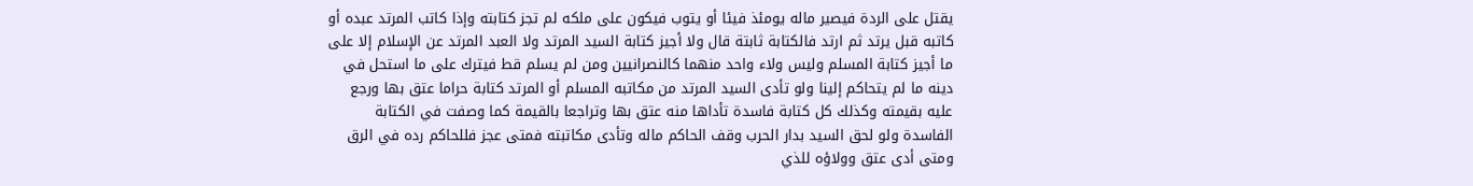يقتل على الردة فيصير ماله يومئذ فيئا أو يتوب فيكون على ملكه لم تجز كتابته وإذا كاتب المرتد عبده أو كاتبه قبل يرتد ثم ارتد فالكتابة ثابتة قال ولا أجيز كتابة السيد المرتد ولا العبد المرتد عن الإسلام إلا على ما أجيز كتابة المسلم وليس ولاء واحد منهما كالنصرانيين ومن لم يسلم قط فيترك على ما استحل في دينه ما لم يتحاكم إلينا ولو تأدى السيد المرتد من مكاتبه المسلم أو المرتد كتابة حراما عتق بها ورجع عليه بقيمته وكذلك كل كتابة فاسدة تأداها منه عتق بها وتراجعا بالقيمة كما وصفت في الكتابة الفاسدة ولو لحق السيد بدار الحرب وقف الحاكم ماله وتأدى مكاتبته فمتى عجز فللحاكم رده في الرق ومتى أدى عتق وولاؤه للذي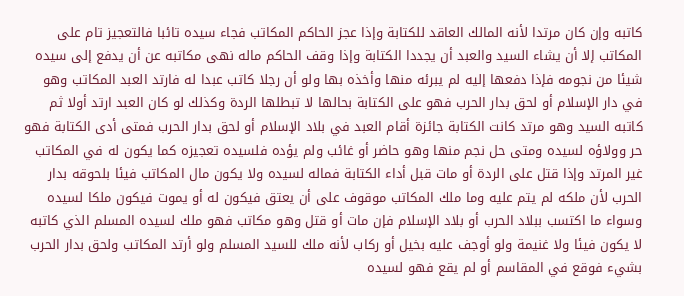كاتبه وإن كان مرتدا لأنه المالك العاقد للكتابة وإذا عجز الحاكم المكاتب فجاء سيده تائبا فالتعجيز تام على المكاتب إلا أن يشاء السيد والعبد أن يجددا الكتابة وإذا وقف الحاكم ماله نهى مكاتبه عن أن يدفع إلى سيده شيئا من نجومه فإذا دفعها إليه لم يبرئه منها وأخذه بها ولو أن رجلا كاتب عبدا له فارتد العبد المكاتب وهو في دار الإسلام أو لحق بدار الحرب فهو على الكتابة بحالها لا تبطلها الردة وكذلك لو كان العبد ارتد أولا ثم كاتبه السيد وهو مرتد كانت الكتابة جائزة أقام العبد في بلاد الإسلام أو لحق بدار الحرب فمتى أدى الكتابة فهو حر وولاؤه لسيده ومتى حل نجم منها وهو حاضر أو غائب ولم يؤده فلسيده تعجيزه كما يكون له في المكاتب غير المرتد وإذا قتل على الردة أو مات قبل أداء الكتابة فماله لسيده ولا يكون مال المكاتب فيئا بلحوقه بدار الحرب لأن ملكه لم يتم عليه وما ملك المكاتب موقوف على أن يعتق فيكون له أو يموت فيكون ملكا لسيده وسواء ما اكتسب ببلاد الحرب أو بلاد الإسلام فإن مات أو قتل وهو مكاتب فهو ملك لسيده المسلم الذي كاتبه لا يكون فيئا ولا غنيمة ولو أوجف عليه بخيل أو ركاب لأنه ملك للسيد المسلم ولو أرتد المكاتب ولحق بدار الحرب بشيء فوقع في المقاسم أو لم يقع فهو لسيده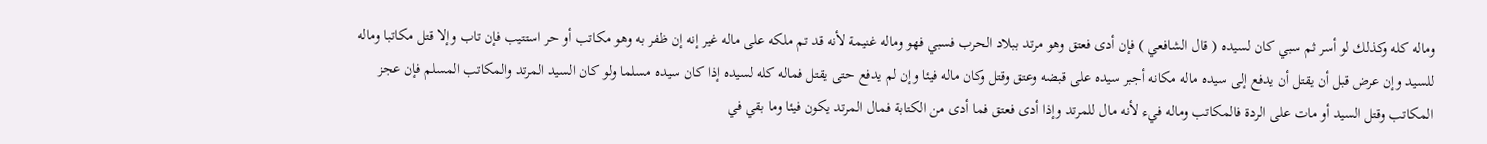وماله كله وكذلك لو أسر ثم سبي كان لسيده ( قال الشافعي ) فإن أدى فعتق وهو مرتد ببلاد الحرب فسبي فهو وماله غنيمة لأنه قد تم ملكه على ماله غير إنه إن ظفر به وهو مكاتب أو حر استتيب فإن تاب وإلا قتل مكاتبا وماله للسيد وإن عرض قبل أن يقتل أن يدفع إلى سيده ماله مكانه أجبر سيده على قبضه وعتق وقتل وكان ماله فيئا وإن لم يدفع حتى يقتل فماله كله لسيده إذا كان سيده مسلما ولو كان السيد المرتد والمكاتب المسلم فإن عجز المكاتب وقتل السيد أو مات على الردة فالمكاتب وماله فيء لأنه مال للمرتد وإذا أدى فعتق فما أدى من الكتابة فمال المرتد يكون فيئا وما بقي في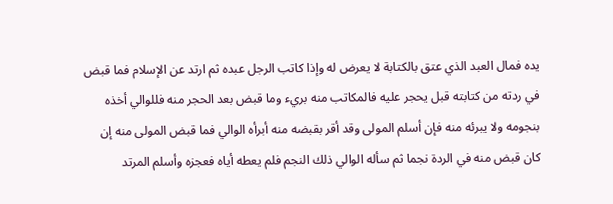يده فمال العبد الذي عتق بالكتابة لا يعرض له وإذا كاتب الرجل عبده ثم ارتد عن الإسلام فما قبض في ردته من كتابته قبل يحجر عليه فالمكاتب منه بريء وما قبض بعد الحجر منه فللوالي أخذه بنجومه ولا يبرئه منه فإن أسلم المولى وقد أقر بقبضه منه أبرأه الوالي فما قبض المولى منه إن كان قبض منه في الردة نجما ثم سأله الوالي ذلك النجم فلم يعطه أياه فعجزه وأسلم المرتد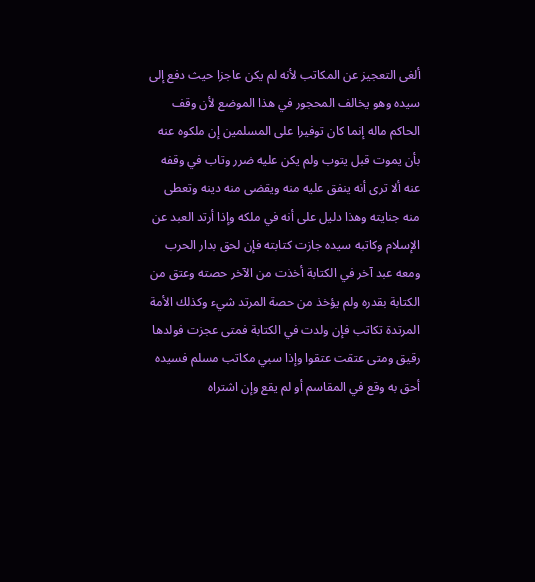ألغى التعجيز عن المكاتب لأنه لم يكن عاجزا حيث دفع إلى سيده وهو يخالف المحجور في هذا الموضع لأن وقف الحاكم ماله إنما كان توفيرا على المسلمين إن ملكوه عنه بأن يموت قبل يتوب ولم يكن عليه ضرر وتاب في وقفه عنه ألا ترى أنه ينفق عليه منه ويقضى منه دينه وتعطى منه جنايته وهذا دليل على أنه في ملكه وإذا أرتد العبد عن الإسلام وكاتبه سيده جازت كتابته فإن لحق بدار الحرب ومعه عبد آخر في الكتابة أخذت من الآخر حصته وعتق من الكتابة بقدره ولم يؤخذ من حصة المرتد شيء وكذلك الأمة المرتدة تكاتب فإن ولدت في الكتابة فمتى عجزت فولدها رقيق ومتى عتقت عتقوا وإذا سبي مكاتب مسلم فسيده أحق به وقع في المقاسم أو لم يقع وإن اشتراه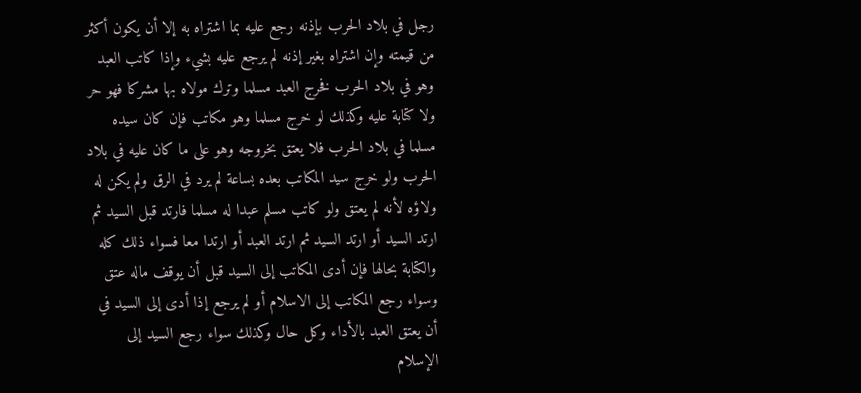رجل في بلاد الحرب بإذنه رجع عليه بما اشتراه به إلا أن يكون أكثر من قيمته وإن اشتراه بغير إذنه لم يرجع عليه بشيء وإذا كاتب العبد وهو في بلاد الحرب فخرج العبد مسلما وترك مولاه بها مشركا فهو حر ولا كتابة عليه وكذلك لو خرج مسلما وهو مكاتب فإن كان سيده مسلما في بلاد الحرب فلا يعتق بخروجه وهو على ما كان عليه في بلاد الحرب ولو خرج سيد المكاتب بعده بساعة لم يرد في الرق ولم يكن له ولاؤه لأنه لم يعتق ولو كاتب مسلم عبدا له مسلما فارتد قبل السيد ثم ارتد السيد أو ارتد السيد ثم ارتد العبد أو ارتدا معا فسواء ذلك كله والكتابة بحالها فإن أدى المكاتب إلى السيد قبل أن يوقف ماله عتق وسواء رجع المكاتب إلى الاسلام أو لم يرجع إذا أدى إلى السيد في أن يعتق العبد بالأداء وكل حال وكذلك سواء رجع السيد إلى الإسلام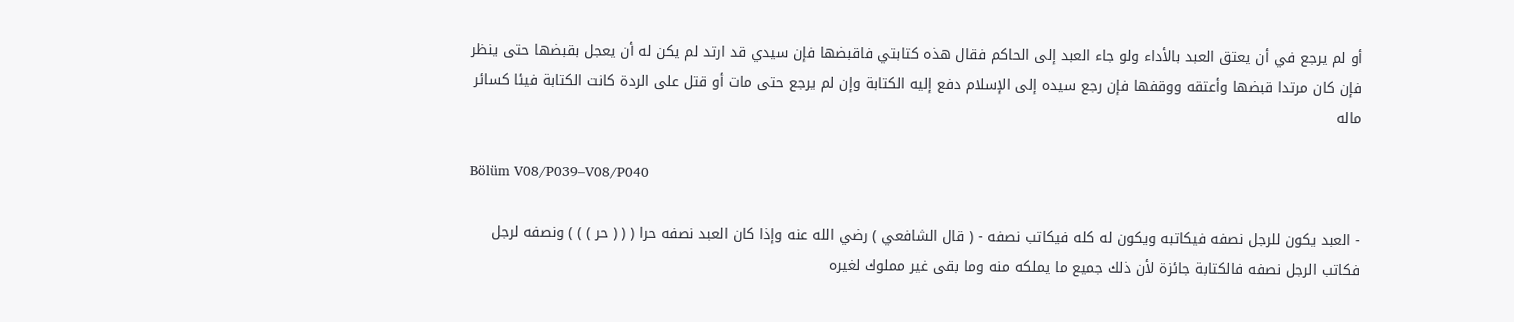أو لم يرجع في أن يعتق العبد بالأداء ولو جاء العبد إلى الحاكم فقال هذه كتابتي فاقبضها فإن سيدي قد ارتد لم يكن له أن يعجل بقبضها حتى ينظر فإن كان مرتدا قبضها وأعتقه ووقفها فإن رجع سيده إلى الإسلام دفع إليه الكتابة وإن لم يرجع حتى مات أو قتل على الردة كانت الكتابة فيئا كسائر ماله

Bölüm V08/P039–V08/P040

- العبد يكون للرجل نصفه فيكاتبه ويكون له كله فيكاتب نصفه - ( قال الشافعي ) رضي الله عنه وإذا كان العبد نصفه حرا ( ( ( حر ) ) ) ونصفه لرجل فكاتب الرجل نصفه فالكتابة جائزة لأن ذلك جميع ما يملكه منه وما بقى غير مملوك لغيره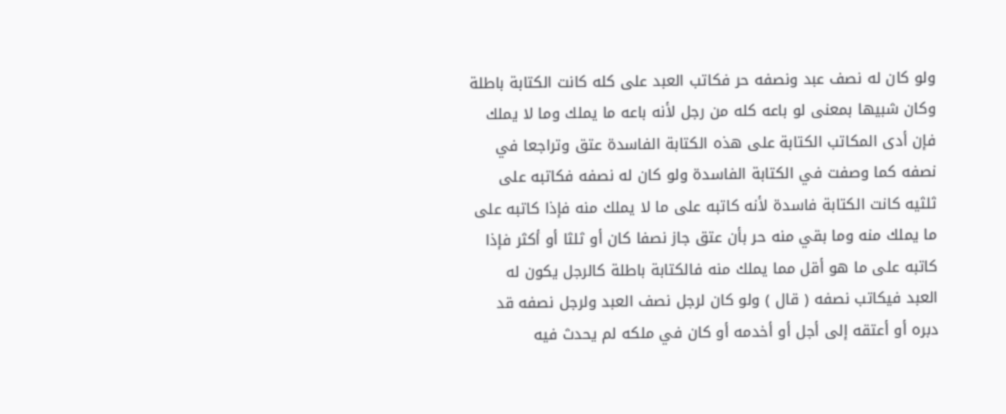ولو كان له نصف عبد ونصفه حر فكاتب العبد على كله كانت الكتابة باطلة وكان شبيها بمعنى لو باعه كله من رجل لأنه باعه ما يملك وما لا يملك فإن أدى المكاتب الكتابة على هذه الكتابة الفاسدة عتق وتراجعا في نصفه كما وصفت في الكتابة الفاسدة ولو كان له نصفه فكاتبه على ثلثيه كانت الكتابة فاسدة لأنه كاتبه على ما لا يملك منه فإذا كاتبه على ما يملك منه وما بقي منه حر بأن عتق جاز نصفا كان أو ثلثا أو أكثر فإذا كاتبه على ما هو أقل مما يملك منه فالكتابة باطلة كالرجل يكون له العبد فيكاتب نصفه ( قال ) ولو كان لرجل نصف العبد ولرجل نصفه قد دبره أو أعتقه إلى أجل أو أخدمه أو كان في ملكه لم يحدث فيه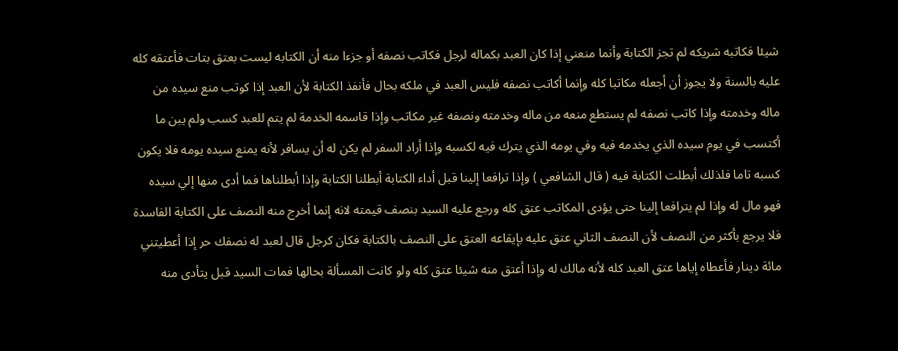شيئا فكاتبه شريكه لم تجز الكتابة وأنما منعني إذا كان العبد بكماله لرجل فكاتب نصفه أو جزءا منه أن الكتابه ليست بعتق بتات فأعتقه كله عليه بالسنة ولا يجوز أن أجعله مكاتبا كله وإنما أكاتب نصفه فليس العبد في ملكه بحال فأنفذ الكتابة لأن العبد إذا كوتب منع سيده من ماله وخدمته وإذا كاتب نصفه لم يستطع منعه من ماله وخدمته ونصفه غير مكاتب وإذا قاسمه الخدمة لم يتم للعبد كسب ولم يبن ما أكتسب في يوم سيده الذي يخدمه فيه وفي يومه الذي يترك فيه لكسبه وإذا أراد السفر لم يكن له أن يسافر لأنه يمنع سيده يومه فلا يكون كسبه تاما فلذلك أبطلت الكتابة فيه ( قال الشافعي ) وإذا ترافعا إلينا قبل أداء الكتابة أبطلنا الكتابة وإذا أبطلناها فما أدى منها إلي سيده فهو مال له وإذا لم يترافعا إلينا حتى يؤدى المكاتب عتق كله ورجع عليه السيد بنصف قيمته لانه إنما أخرج منه النصف على الكتابة الفاسدة فلا يرجع بأكثر من النصف لأن النصف الثاني عتق عليه بإيقاعه العتق على النصف بالكتابة فكان كرجل قال لعبد له نصفك حر إذا أعطيتني مائة دينار فأعطاه إياها عتق العبد كله لأنه مالك له وإذا أعتق منه شيئا عتق كله ولو كانت المسألة بحالها فمات السيد قبل يتأدى منه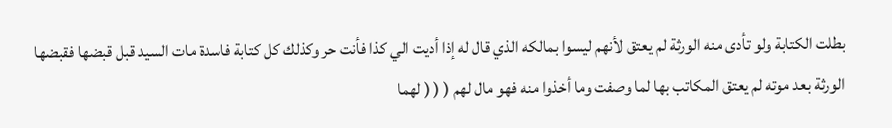بطلت الكتابة ولو تأدى منه الورثة لم يعتق لأنهم ليسوا بمالكه الذي قال له إذا أديت الي كذا فأنت حر وكذلك كل كتابة فاسدة مات السيد قبل قبضها فقبضها الورثة بعد موته لم يعتق المكاتب بها لما وصفت وما أخذوا منه فهو مال لهم ( ( ( لهما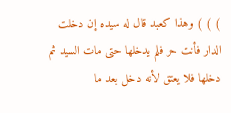) ) ) وهذا كعبد قال له سيده إن دخلت الدار فأنت حر فلم يدخلها حتى مات السيد ثم دخلها فلا يعتق لأنه دخل بعد ما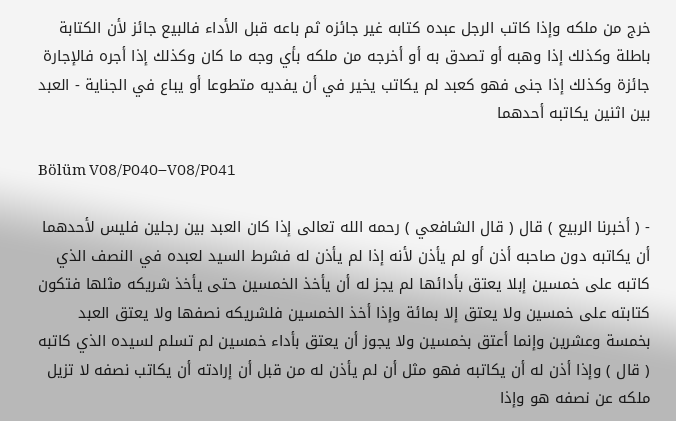خرج من ملكه وإذا كاتب الرجل عبده كتابه غير جائزه ثم باعه قبل الأداء فالبيع جائز لأن الكتابة باطلة وكذلك إذا وهبه أو تصدق به أو أخرجه من ملكه بأي وجه ما كان وكذلك إذا أجره فالإجارة جائزة وكذلك إذا جنى فهو كعبد لم يكاتب يخير في أن يفديه متطوعا أو يباع في الجناية - العبد بين اثنين يكاتبه أحدهما

Bölüm V08/P040–V08/P041

- ( أخبرنا الربيع ) قال ( قال الشافعي ) رحمه الله تعالى إذا كان العبد بين رجلين فليس لأحدهما أن يكاتبه دون صاحبه أذن أو لم يأذن لأنه إذا لم يأذن له فشرط السيد لعبده في النصف الذي كاتبه على خمسين إبلا يعتق بأدائها لم يجز له أن يأخذ الخمسين حتى يأخذ شريكه مثلها فتكون كتابته على خمسين ولا يعتق إلا بمائة وإذا أخذ الخمسين فلشريكه نصفها ولا يعتق العبد بخمسة وعشرين وإنما أعتق بخمسين ولا يجوز أن يعتق بأداء خمسين لم تسلم لسيده الذي كاتبه ( قال ) وإذا أذن له أن يكاتبه فهو مثل أن لم يأذن له من قبل أن إرادته أن يكاتب نصفه لا تزيل ملكه عن نصفه هو وإذا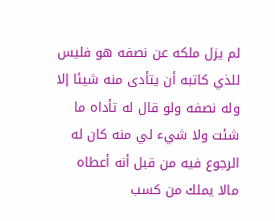لم يزل ملكه عن نصفه هو فليس للذي كاتبه أن يتأدى منه شيئا إلا وله نصفه ولو قال له تأداه ما شئت ولا شيء لي منه كان له الرجوع فيه من قبل أنه أعطاه مالا يملك من كسب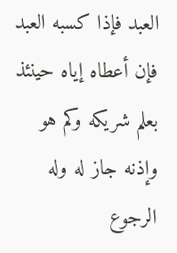العبد فإذا كسبه العبد فإن أعطاه إياه حينئذ بعلم شريكه وكم هو وإذنه جاز له وله الرجوع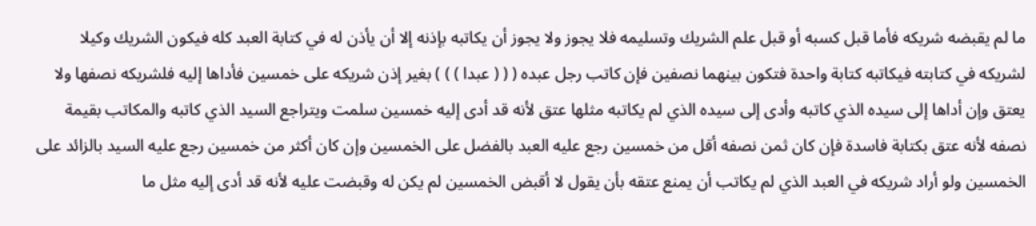ما لم يقبضه شريكه فأما قبل كسبه أو قبل علم الشريك وتسليمه فلا يجوز ولا يجوز أن يكاتبه بإذنه إلا أن يأذن له في كتابة العبد كله فيكون الشريك وكيلا لشريكه في كتابته فيكاتبه كتابة واحدة فتكون بينهما نصفين فإن كاتب رجل عبده ( ( ( عبدا ) ) ) بغير إذن شريكه على خمسين فأداها إليه فلشريكه نصفها ولا يعتق وإن أداها إلى سيده الذي كاتبه وأدى إلى سيده الذي لم يكاتبه مثلها عتق لأنه قد أدى إليه خمسين سلمت ويتراجع السيد الذي كاتبه والمكاتب بقيمة نصفه لأنه عتق بكتابة فاسدة فإن كان ثمن نصفه أقل من خمسين رجع عليه العبد بالفضل على الخمسين وإن كان أكثر من خمسين رجع عليه السيد بالزائد على الخمسين ولو أراد شريكه في العبد الذي لم يكاتب أن يمنع عتقه بأن يقول لا أقبض الخمسين لم يكن له وقبضت عليه لأنه قد أدى إليه مثل ما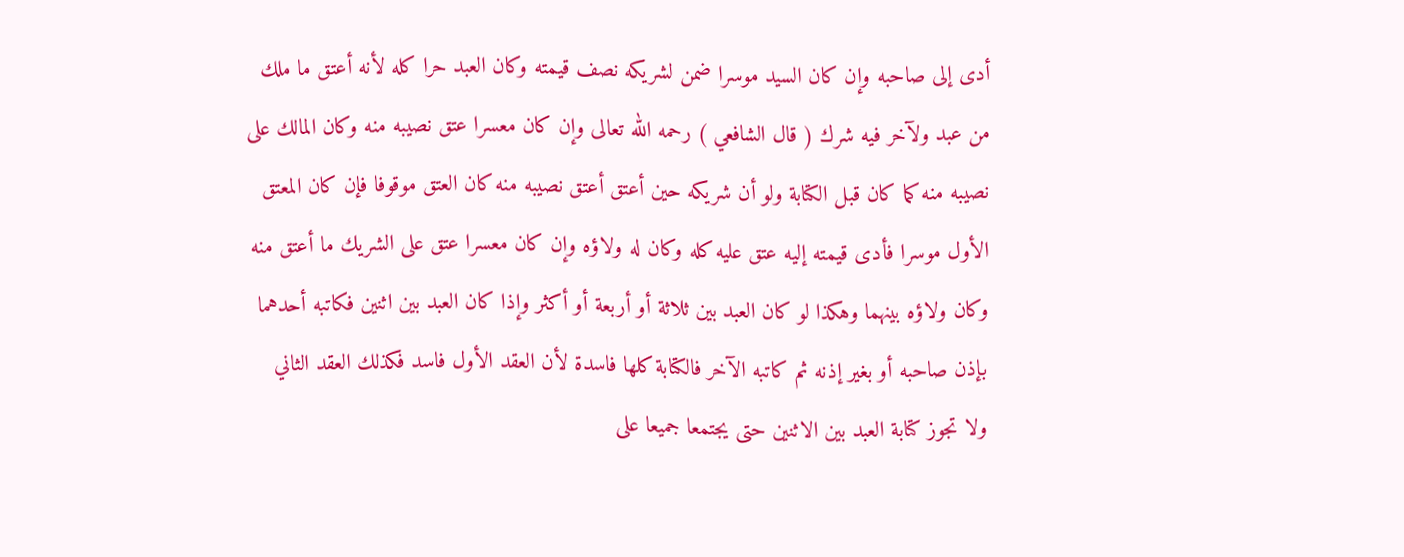أدى إلى صاحبه وإن كان السيد موسرا ضمن لشريكه نصف قيمته وكان العبد حرا كله لأنه أعتق ما ملك من عبد ولآخر فيه شرك ( قال الشافعي ) رحمه الله تعالى وإن كان معسرا عتق نصيبه منه وكان المالك على نصيبه منه كما كان قبل الكتابة ولو أن شريكه حين أعتق أعتق نصيبه منه كان العتق موقوفا فإن كان المعتق الأول موسرا فأدى قيمته إليه عتق عليه كله وكان له ولاؤه وإن كان معسرا عتق على الشريك ما أعتق منه وكان ولاؤه بينهما وهكذا لو كان العبد بين ثلاثة أو أربعة أو أكثر وإذا كان العبد بين اثنين فكاتبه أحدهما بإذن صاحبه أو بغير إذنه ثم كاتبه الآخر فالكتابة كلها فاسدة لأن العقد الأول فاسد فكذلك العقد الثاني ولا تجوز كتابة العبد بين الاثنين حتى يجتمعا جميعا على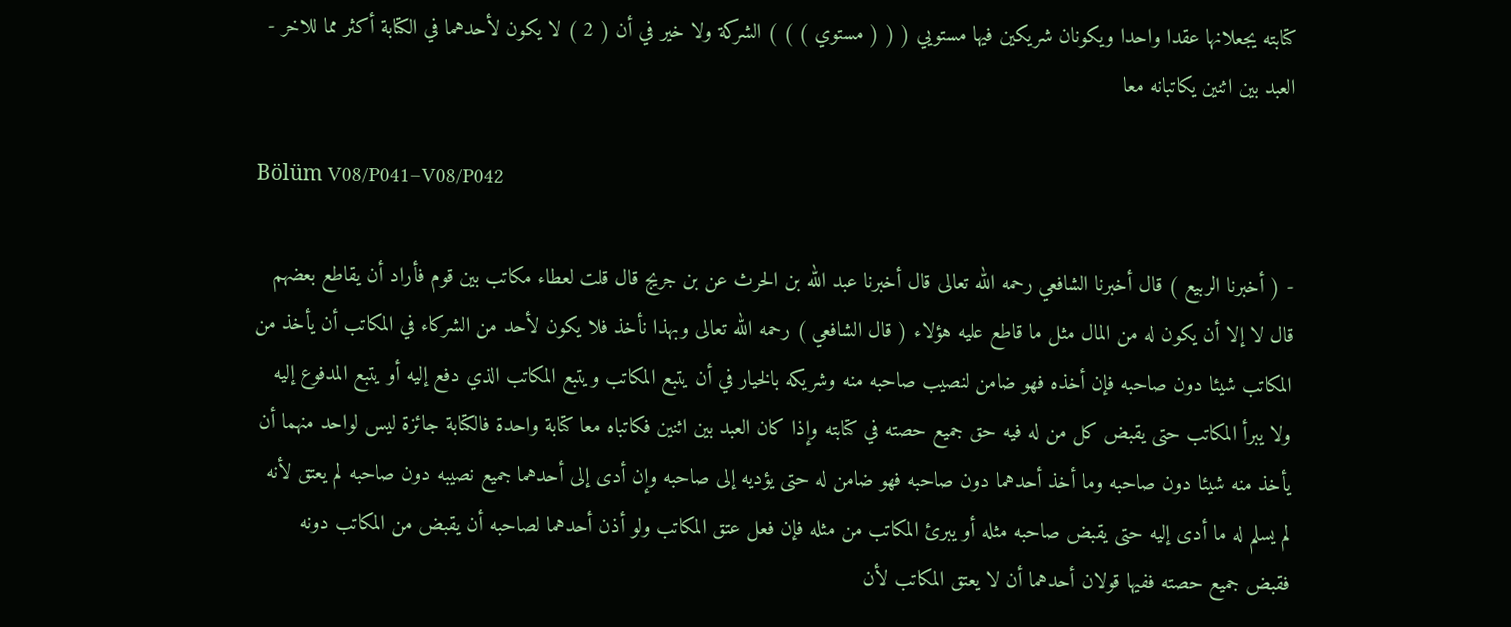كتابته يجعلانها عقدا واحدا ويكونان شريكين فيها مستويي ( ( ( مستوي ) ) ) الشركة ولا خير في أن ( 2 ) لا يكون لأحدهما في الكتابة أكثر مما للاخر - العبد بين اثنين يكاتبانه معا

Bölüm V08/P041–V08/P042

- ( أخبرنا الربيع ) قال أخبرنا الشافعي رحمه الله تعالى قال أخبرنا عبد الله بن الحرث عن بن جريج قال قلت لعطاء مكاتب بين قوم فأراد أن يقاطع بعضهم قال لا إلا أن يكون له من المال مثل ما قاطع عليه هؤلاء ( قال الشافعي ) رحمه الله تعالى وبهذا نأخذ فلا يكون لأحد من الشركاء في المكاتب أن يأخذ من المكاتب شيئا دون صاحبه فإن أخذه فهو ضامن لنصيب صاحبه منه وشريكه بالخيار في أن يتبع المكاتب ويتبع المكاتب الذي دفع إليه أو يتبع المدفوع إليه ولا يبرأ المكاتب حتى يقبض كل من له فيه حق جميع حصته في كتابته وإذا كان العبد بين اثنين فكاتباه معا كتابة واحدة فالكتابة جائزة ليس لواحد منهما أن يأخذ منه شيئا دون صاحبه وما أخذ أحدهما دون صاحبه فهو ضامن له حتى يؤديه إلى صاحبه وإن أدى إلى أحدهما جميع نصيبه دون صاحبه لم يعتق لأنه لم يسلم له ما أدى إليه حتى يقبض صاحبه مثله أو يبرئ المكاتب من مثله فإن فعل عتق المكاتب ولو أذن أحدهما لصاحبه أن يقبض من المكاتب دونه فقبض جميع حصته ففيها قولان أحدهما أن لا يعتق المكاتب لأن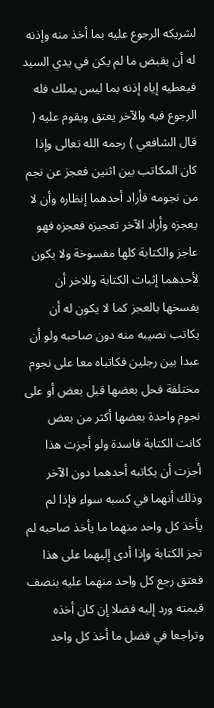لشريكه الرجوع عليه بما أخذ منه وإذنه له أن يقبض ما لم يكن في يدي السيد فيعطيه إياه إذنه بما ليس يملك فله الرجوع فيه والآخر يعتق ويقوم عليه ( قال الشافعي ) رحمه الله تعالى وإذا كان المكاتب بين اثنين فعجز عن نجم من نجومه فأراد أحدهما إنظاره وأن لا يعجزه وأراد الآخر تعجيزه فعجزه فهو عاجز والكتابة كلها مفسوخة ولا يكون لأحدهما إثبات الكتابة وللاخر أن يفسخها بالعجز كما لا يكون له أن يكاتب نصيبه منه دون صاحبه ولو أن عبدا بين رجلين فكاتباه معا على نجوم مختلفة فحل بعضها قبل بعض أو على نجوم واحدة بعضها أكثر من بعض كانت الكتابة فاسدة ولو أجزت هذا أجزت أن يكاتبه أحدهما دون الآخر وذلك أنهما في كسبه سواء فإذا لم يأخذ كل واحد منهما ما يأخذ صاحبه لم تجز الكتابة وإذا أدى إليهما على هذا فعتق رجع كل واحد منهما عليه بنصف قيمته ورد إليه فضلا إن كان أخذه وتراجعا في فضل ما أخذ كل واحد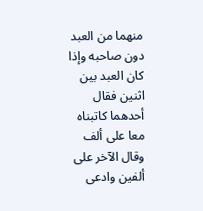منهما من العبد دون صاحبه وإذا كان العبد بين اثنين فقال أحدهما كاتبناه معا على ألف وقال الآخر على ألفين وادعى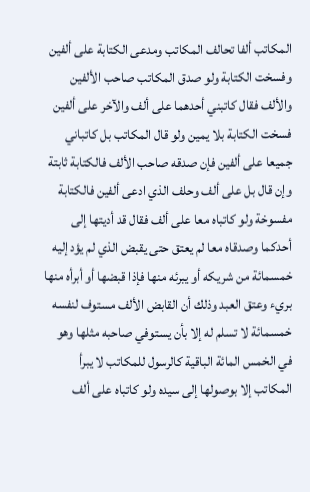المكاتب ألفا تحالف المكاتب ومدعى الكتابة على ألفين وفسخت الكتابة ولو صدق المكاتب صاحب الألفين والألف فقال كاتبني أحدهما على ألف والآخر على ألفين فسخت الكتابة بلا يمين ولو قال المكاتب بل كاتباني جميعا على ألفين فإن صدقه صاحب الألف فالكتابة ثابتة وإن قال بل على ألف وحلف الذي ادعى ألفين فالكتابة مفسوخة ولو كاتباه معا على ألف فقال قد أديتها إلى أحدكما وصدقاه معا لم يعتق حتى يقبض الذي لم يؤد إليه خمسمائة من شريكه أو يبرئه منها فإذا قبضها أو أبرأه منها بريء وعتق العبد وذلك أن القابض الألف مستوف لنفسه خمسمائة لا تسلم له إلا بأن يستوفي صاحبه مثلها وهو في الخمس المائة الباقية كالرسول للمكاتب لا يبرأ المكاتب إلا بوصولها إلى سيده ولو كاتباه على ألف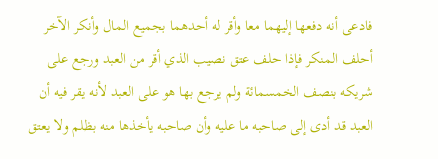فادعى أنه دفعها إليهما معا وأقر له أحدهما بجميع المال وأنكر الآخر أحلف المنكر فإذا حلف عتق نصيب الذي أقر من العبد ورجع على شريكه بنصف الخمسمائة ولم يرجع بها هو على العبد لأنه يقر فيه أن العبد قد أدى إلى صاحبه ما عليه وأن صاحبه يأخذها منه بظلم ولا يعتق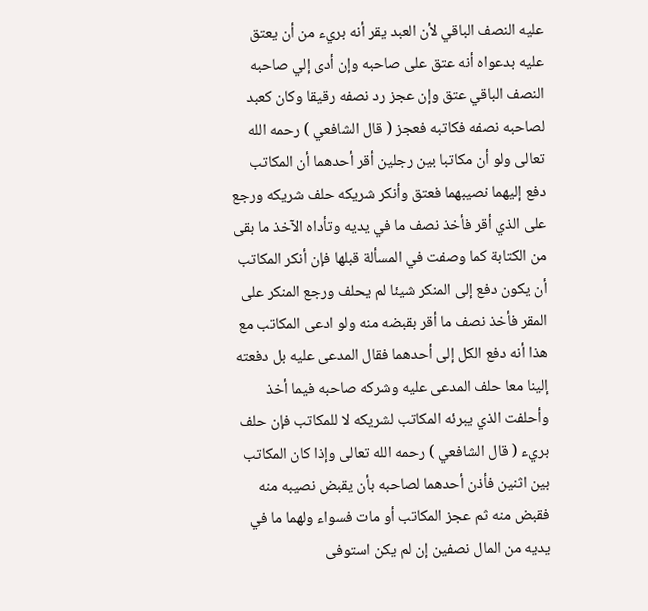عليه النصف الباقي لأن العبد يقر أنه بريء من أن يعتق عليه بدعواه أنه عتق على صاحبه وإن أدى إلي صاحبه النصف الباقي عتق وإن عجز رد نصفه رقيقا وكان كعبد لصاحبه نصفه فكاتبه فعجز ( قال الشافعي ) رحمه الله تعالى ولو أن مكاتبا بين رجلين أقر أحدهما أن المكاتب دفع إليهما نصيبهما فعتق وأنكر شريكه حلف شريكه ورجع على الذي أقر فأخذ نصف ما في يديه وتأداه الآخذ ما بقى من الكتابة كما وصفت في المسألة قبلها فإن أنكر المكاتب أن يكون دفع إلى المنكر شيئا لم يحلف ورجع المنكر على المقر فأخذ نصف ما أقر بقبضه منه ولو ادعى المكاتب مع هذا أنه دفع الكل إلى أحدهما فقال المدعى عليه بل دفعته إلينا معا حلف المدعى عليه وشركه صاحبه فيما أخذ وأحلفت الذي يبرئه المكاتب لشريكه لا للمكاتب فإن حلف بريء ( قال الشافعي ) رحمه الله تعالى وإذا كان المكاتب بين اثنين فأذن أحدهما لصاحبه بأن يقبض نصيبه منه فقبض منه ثم عجز المكاتب أو مات فسواء ولهما ما في يديه من المال نصفين إن لم يكن استوفى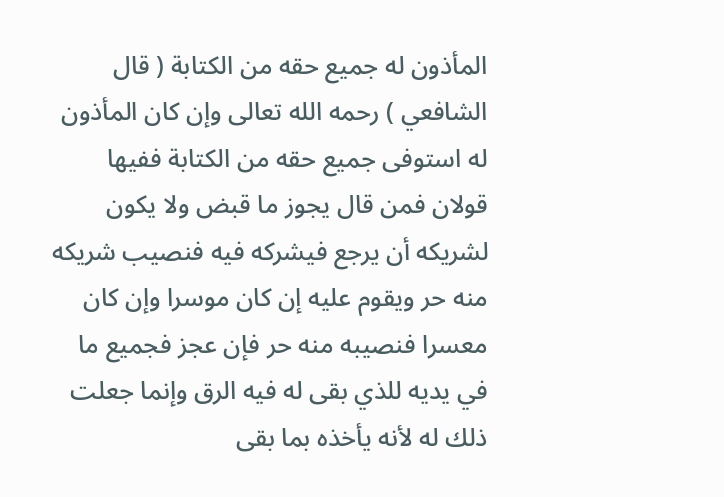المأذون له جميع حقه من الكتابة ( قال الشافعي ) رحمه الله تعالى وإن كان المأذون له استوفى جميع حقه من الكتابة ففيها قولان فمن قال يجوز ما قبض ولا يكون لشريكه أن يرجع فيشركه فيه فنصيب شريكه منه حر ويقوم عليه إن كان موسرا وإن كان معسرا فنصيبه منه حر فإن عجز فجميع ما في يديه للذي بقى له فيه الرق وإنما جعلت ذلك له لأنه يأخذه بما بقى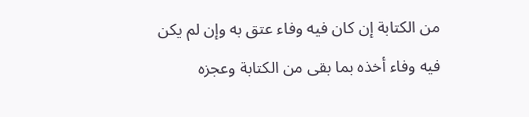من الكتابة إن كان فيه وفاء عتق به وإن لم يكن فيه وفاء أخذه بما بقى من الكتابة وعجزه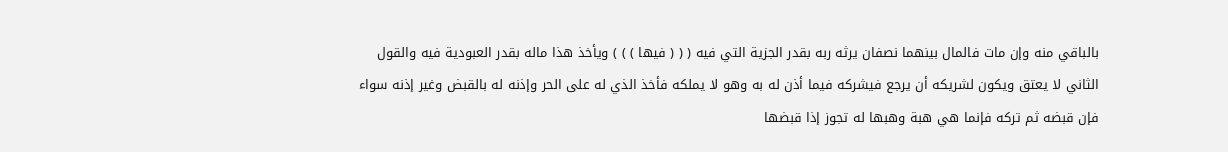بالباقي منه وإن مات فالمال بينهما نصفان يرثه ربه بقدر الجزية التي فيه ( ( ( فيها ) ) ) ويأخذ هذا ماله بقدر العبودية فيه والقول الثاني لا يعتق ويكون لشريكه أن يرجع فيشركه فيما أذن له به وهو لا يملكه فأخذ الذي له على الحر وإذنه له بالقبض وغير إذنه سواء فإن قبضه ثم تركه فإنما هي هبة وهبها له تجوز إذا قبضها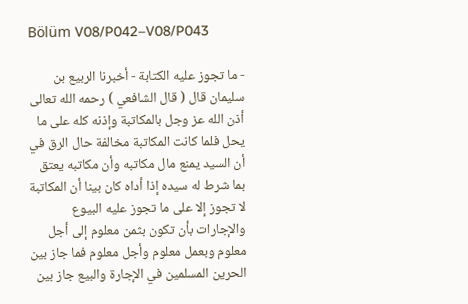Bölüm V08/P042–V08/P043

- ما تجوز عليه الكتابة - أخبرنا الربيع بن سليمان قال ( قال الشافعي ) رحمه الله تعالى أذن الله عز وجل بالمكاتبة وإذنه كله على ما يحل فلما كانت المكاتبة مخالفة حال الرق في أن السيد يمنع مال مكاتبه وأن مكاتبه يعتق بما شرط له سيده إذا أداه كان بينا أن المكاتبة لا تجوز إلا على ما تجوز عليه البيوع والإجارات بأن تكون بثمن معلوم إلى أجل معلوم وبعمل معلوم وأجل معلوم فما جاز بين الحرين المسلمين في الإجارة والبيع جاز بين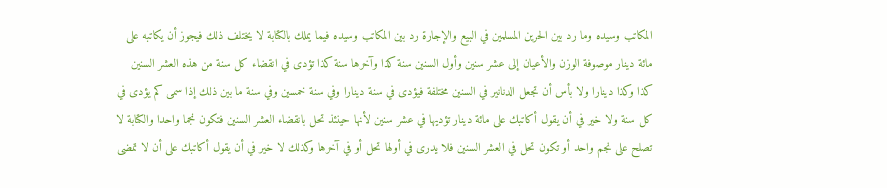المكاتب وسيده وما رد بين الحرين المسلمين في البيع والإجارة رد بين المكاتب وسيده فيما يملك بالكتابة لا يختلف ذلك فيجوز أن يكاتبه على مائة دينار موصوفة الوزن والأعيان إلى عشر سنين وأول السنين سنة كذا وآخرها سنة كذا تؤدى في انقضاء كل سنة من هذه العشر السنين كذا وكذا دينارا ولا بأس أن تجعل الدنانير في السنين مختلفة فيؤدى في سنة دينارا وفي سنة خمسين وفي سنة ما بين ذلك إذا سمى كم يؤدى في كل سنة ولا خير في أن يقول أكاتبك على مائة دينار تؤديها في عشر سنين لأنها حينئذ تحل بانقضاء العشر السنين فتكون نجما واحدا والكتابة لا تصلح على نجم واحد أو تكون تحل في العشر السنين فلا يدرى في أولها تحل أو في آخرها وكذلك لا خير في أن يقول أكاتبك على أن لا تمضى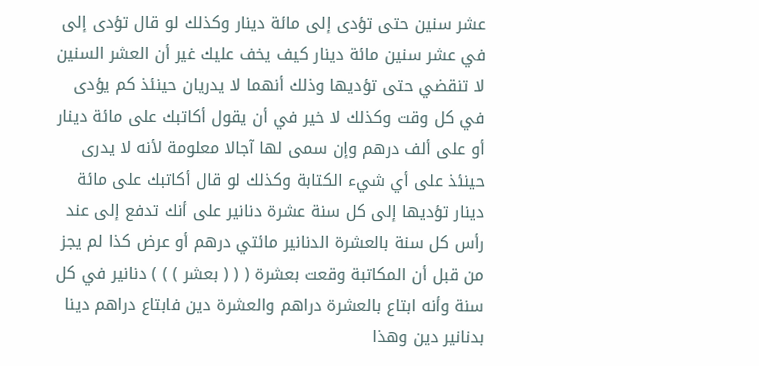عشر سنين حتى تؤدى إلى مائة دينار وكذلك لو قال تؤدى إلى في عشر سنين مائة دينار كيف يخف عليك غير أن العشر السنين لا تنقضي حتى تؤديها وذلك أنهما لا يدريان حينئذ كم يؤدى في كل وقت وكذلك لا خير في أن يقول أكاتبك على مائة دينار أو على ألف درهم وإن سمى لها آجالا معلومة لأنه لا يدرى حينئذ على أي شيء الكتابة وكذلك لو قال أكاتبك على مائة دينار تؤديها إلى كل سنة عشرة دنانير على أنك تدفع إلى عند رأس كل سنة بالعشرة الدنانير مائتي درهم أو عرض كذا لم يجز من قبل أن المكاتبة وقعت بعشرة ( ( ( بعشر ) ) ) دنانير في كل سنة وأنه ابتاع بالعشرة دراهم والعشرة دين فابتاع دراهم دينا بدنانير دين وهذا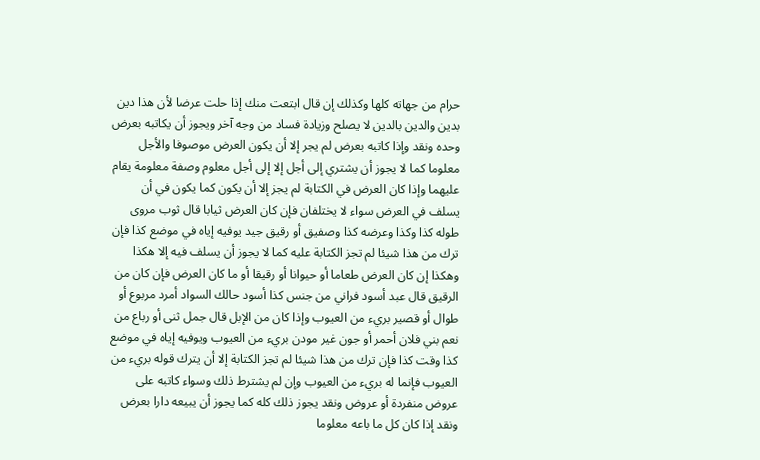حرام من جهاته كلها وكذلك إن قال ابتعت منك إذا حلت عرضا لأن هذا دين بدين والدين بالدين لا يصلح وزيادة فساد من وجه آخر ويجوز أن يكاتبه بعرض وحده ونقد وإذا كاتبه بعرض لم يجر إلا أن يكون العرض موصوفا والأجل معلوما كما لا يجوز أن يشتري إلى أجل إلا إلى أجل معلوم وصفة معلومة يقام عليهما وإذا كان العرض في الكتابة لم يجز إلا أن يكون كما يكون في أن يسلف في العرض سواء لا يختلفان فإن كان العرض ثيابا قال ثوب مروى طوله كذا وكذا وعرضه كذا وصفيق أو رقيق جيد يوفيه إياه في موضع كذا فإن ترك من هذا شيئا لم تجز الكتابة عليه كما لا يجوز أن يسلف فيه إلا هكذا وهكذا إن كان العرض طعاما أو حيوانا أو رقيقا أو ما كان العرض فإن كان من الرقيق قال عبد أسود فراني من جنس كذا أسود حالك السواد أمرد مربوع أو طوال أو قصير بريء من العيوب وإذا كان من الإبل قال جمل ثنى أو رباع من نعم بني فلان أحمر أو جون غير مودن بريء من العيوب ويوفيه إياه في موضع كذا وقت كذا فإن ترك من هذا شيئا لم تجز الكتابة إلا أن يترك قوله بريء من العيوب فإنما له بريء من العيوب وإن لم يشترط ذلك وسواء كاتبه على عروض منفردة أو عروض ونقد يجوز ذلك كله كما يجوز أن يبيعه دارا بعرض ونقد إذا كان كل ما باعه معلوما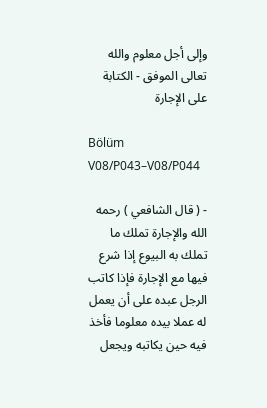وإلى أجل معلوم والله تعالى الموفق - الكتابة على الإجارة

Bölüm V08/P043–V08/P044

- ( قال الشافعي ) رحمه الله والإجارة تملك ما تملك به البيوع إذا شرع فيها مع الإجارة فإذا كاتب الرجل عبده على أن يعمل له عملا بيده معلوما فأخذ فيه حين يكاتبه ويجعل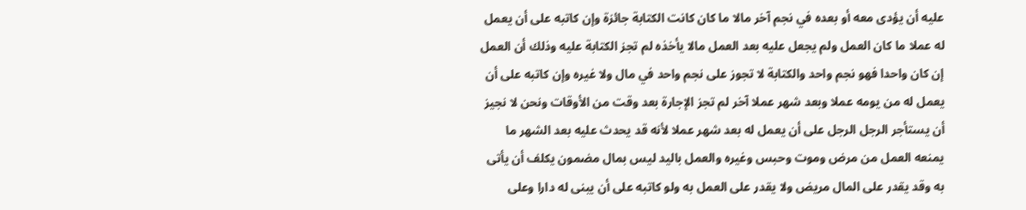عليه أن يؤدى معه أو بعده في نجم آخر مالا ما كان كانت الكتابة جائزة وإن كاتبه على أن يعمل له عملا ما كان العمل ولم يجعل عليه بعد العمل مالا يأخذه لم تجز الكتابة عليه وذلك أن العمل إن كان واحدا فهو نجم واحد والكتابة لا تجوز على نجم واحد في مال ولا غيره وإن كاتبه على أن يعمل له من يومه عملا وبعد شهر عملا آخر لم تجز الإجارة بعد وقت من الأوقات ونحن لا نجيز أن يستأجر الرجل الرجل على أن يعمل له بعد شهر عملا لأنه قد يحدث عليه بعد الشهر ما يمنعه العمل من مرض وموت وحبس وغيره والعمل باليد ليس بمال مضمون يكلف أن يأتى به وقد يقدر على المال مريض ولا يقدر على العمل به ولو كاتبه على أن يبنى له دارا وعلى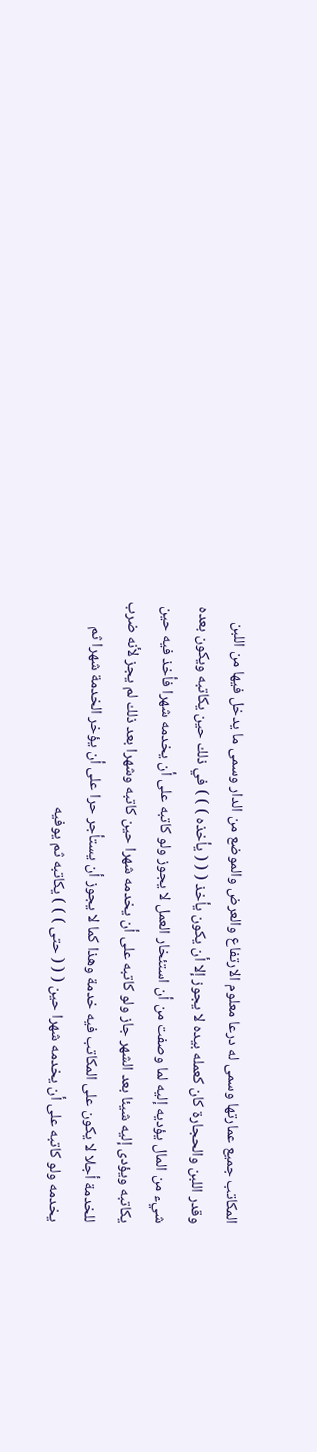المكاتب جميع عمارتها وسمى له درعا معلوم الارتفاع والعرض والموضع من الدار وسمى ما يدخل فيها من اللبن وقدر اللبن والحجارة كان كعمله بيده لا يجوز إلا أن يكون يأخذ ( ( ( يأخذه ) ) ) في ذلك حين يكاتبه ويكون بعده شيء من المال يؤديه إليه لما وصفت من أن استئخار العمل لا يجوز ولو كاتبه على أن يخدمه شهرا فأخذ فيه حين يكاتبه ويؤدى إليه شيئا بعد الشهر جاز ولو كاتبه على أن يخدمه شهرا حين كاتبه وشهرا بعد ذلك لم يجز لأنه ضرب للخدمة أجلا لا يكون على المكاتب فيه خدمة وهذا كما لا يجوز أن يستأجر حرا على أن يؤخر الخدمة شهرا ثم يخدمه ولو كاتبه على أن يخدمه شهرا حين ( ( ( حتى ) ) ) يكاتبه ثم يوفيه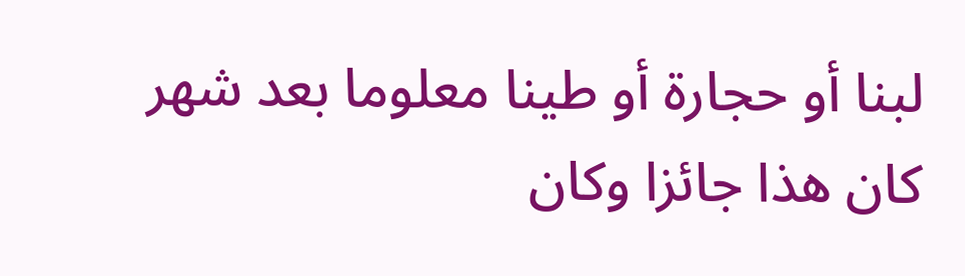لبنا أو حجارة أو طينا معلوما بعد شهر كان هذا جائزا وكان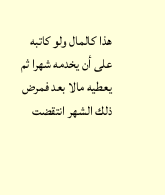هذا كالمال ولو كاتبه على أن يخدمه شهرا ثم يعطيه مالا بعد فمرض ذلك الشهر انتقضت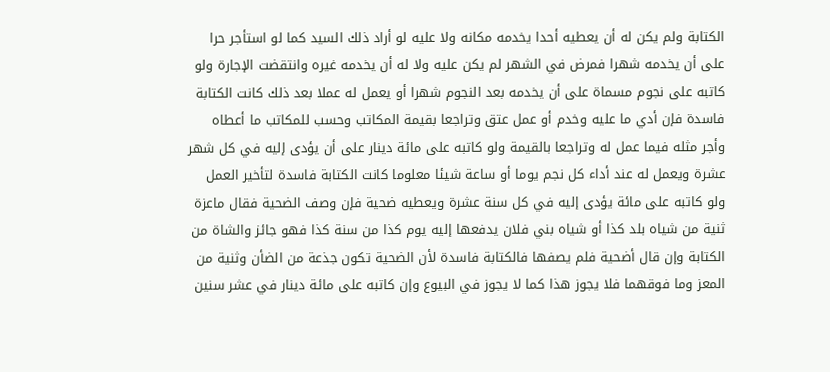الكتابة ولم يكن له أن يعطيه أحدا يخدمه مكانه ولا عليه لو أراد ذلك السيد كما لو استأجر حرا على أن يخدمه شهرا فمرض في الشهر لم يكن عليه ولا له أن يخدمه غيره وانتقضت الإجارة ولو كاتبه على نجوم مسماة على أن يخدمه بعد النجوم شهرا أو يعمل له عملا بعد ذلك كانت الكتابة فاسدة فإن أدي ما عليه وخدم أو عمل عتق وتراجعا بقيمة المكاتب وحسب للمكاتب ما أعطاه وأجر مثله فيما عمل له وتراجعا بالقيمة ولو كاتبه على مائة دينار على أن يؤدى إليه في كل شهر عشرة ويعمل له عند أداء كل نجم يوما أو ساعة شيئا معلوما كانت الكتابة فاسدة لتأخير العمل ولو كاتبه على مائة يؤدى إليه في كل سنة عشرة ويعطيه ضحية فإن وصف الضحية فقال ماعزة ثنية من شياه بلد كذا أو شياه بني فلان يدفعها إليه يوم كذا من سنة كذا فهو جائز والشاة من الكتابة وإن قال أضحية فلم يصفها فالكتابة فاسدة لأن الضحية تكون جذعة من الضأن وثنية من المعز وما فوقهما فلا يجوز هذا كما لا يجوز في البيوع وإن كاتبه على مائة دينار في عشر سنين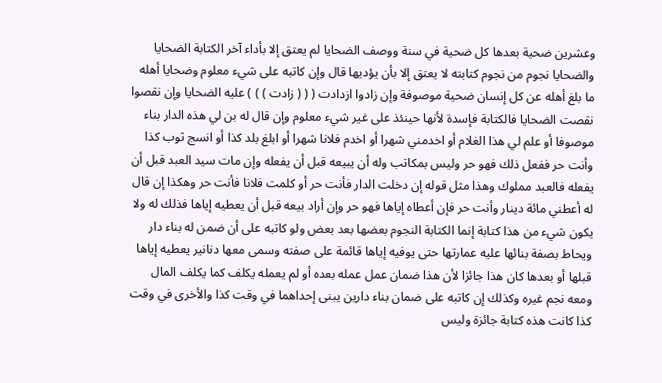وعشرين ضحية بعدها كل ضحية في سنة ووصف الضحايا لم يعتق إلا بأداء آخر الكتابة الضحايا والضحايا نجوم من نجوم كتابته لا يعتق إلا بأن يؤديها قال وإن كاتبه على شيء معلوم وضحايا أهله ما بلغ أهله عن كل إنسان ضحية موصوفة وإن زادوا ازدادت ( ( ( زادت ) ) ) عليه الضحايا وإن نقصوا نقصت الضحايا فالكتابة فإسدة لأنها حينئذ على غير شيء معلوم وإن قال له بن لي هذه الدار بناء موصوفا أو علم لي هذا الغلام أو اخدمني شهرا أو اخدم فلانا شهرا أو ابلغ بلد كذا أو انسج ثوب كذا وأنت حر ففعل ذلك فهو حر وليس بمكاتب وله أن يبيعه قبل أن يفعله وإن مات سيد العبد قبل أن يفعله فالعبد مملوك وهذا مثل قوله إن دخلت الدار فأنت حر أو كلمت فلانا فأنت حر وهكذا إن قال له أعطني مائة دينار وأنت حر فإن أعطاه إياها فهو حر وإن أراد بيعه قبل أن يعطيه إياها فذلك له ولا يكون شيء من هذا كتابة إنما الكتابة النجوم بعضها بعد بعض ولو كاتبه على أن ضمن له بناء دار ويحاط بصفة بنائها عليه عمارتها حتى يوفيه إياها قائمة على صفته وسمى معها دنانير يعطيه إياها قبلها أو بعدها كان هذا جائزا لأن هذا ضمان عمل عمله بعده أو لم يعمله يكلف كما يكلف المال ومعه نجم غيره وكذلك إن كاتبه على ضمان بناء دارين يبنى إحداهما في وقت كذا والأخرى في وقت كذا كانت هذه كتابة جائزة وليس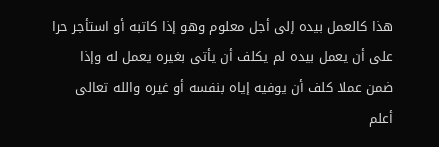هذا كالعمل بيده إلى أجل معلوم وهو إذا كاتبه أو استأجر حرا على أن يعمل بيده لم يكلف أن يأتى بغيره يعمل له وإذا ضمن عملا كلف أن يوفيه إياه بنفسه أو غيره والله تعالى أعلم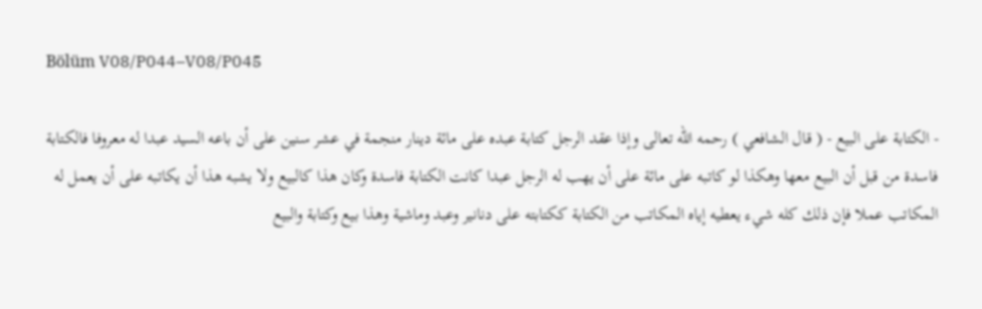Bölüm V08/P044–V08/P045

- الكتابة على البيع - ( قال الشافعي ) رحمه الله تعالى وإذا عقد الرجل كتابة عبده على مائة دينار منجمة في عشر سنين على أن باعه السيد عبدا له معروفا فالكتابة فاسدة من قبل أن البيع معها وهكذا لو كاتبه على مائة على أن يهب له الرجل عبدا كانت الكتابة فاسدة وكان هذا كالبيع ولا يشبه هذا أن يكاتبه على أن يعمل له المكاتب عملا فإن ذلك كله شيء يعطيه إياه المكاتب من الكتابة ككتابته على دنانير وعبد وماشية وهذا بيع وكتابة والبيع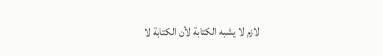لازم لا يشبه الكتابة لأن الكتابة لا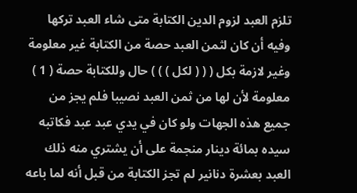تلزم العبد لزوم الدين الكتابة متى شاء العبد تركها وفيه أن كان لثمن العبد حصة من الكتابة غير معلومة وغير لازمة بكل ( ( ( لكل ) ) ) حال وللكتابة حصة ( 1 ) معلومة لأن لها من ثمن العبد نصيبا فلم يجز من جميع هذه الجهات ولو كان في يدي عبد عبد فكاتبه سيده بمائة دينار منجمة على أن يشتري منه ذلك العبد بعشرة دنانير لم تجز الكتابة من قبل أنه لما باعه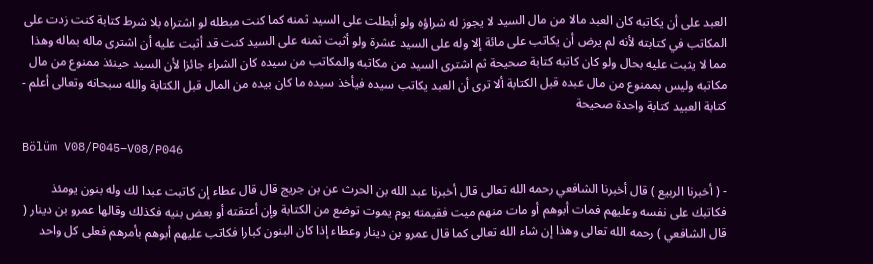العبد على أن يكاتبه كان العبد مالا من مال السيد لا يجوز له شراؤه ولو أبطلت على السيد ثمنه كما كنت مبطله لو اشتراه بلا شرط كتابة كنت زدت على المكاتب في كتابته لأنه لم يرض أن يكاتب على مائة إلا وله على السيد عشرة ولو أثبت ثمنه على السيد كنت قد أثبت عليه أن اشترى ماله بماله وهذا مما لا يثبت عليه بحال ولو كان كاتبه كتابة صحيحة ثم اشترى السيد من مكاتبه والمكاتب من سيده كان الشراء جائزا لأن السيد حينئذ ممنوع من مال مكاتبه وليس بممنوع من مال عبده قبل الكتابة ألا ترى أن العبد يكاتب سيده فيأخذ سيده ما كان بيده من المال قبل الكتابة والله سبحانه وتعالى أعلم - كتابة العبيد كتابة واحدة صحيحة

Bölüm V08/P045–V08/P046

- ( أخبرنا الربيع ) قال أخبرنا الشافعي رحمه الله تعالى قال أخبرنا عبد الله بن الحرث عن بن جريج قال قال عطاء إن كاتبت عبدا لك وله بنون يومئذ فكاتبك على نفسه وعليهم فمات أبوهم أو مات منهم ميت فقيمته يوم يموت توضع من الكتابة وإن أعتقته أو بعض بنيه فكذلك وقالها عمرو بن دينار ( قال الشافعي ) رحمه الله تعالى وهذا إن شاء الله تعالى كما قال عمرو بن دينار وعطاء إذا كان البنون كبارا فكاتب عليهم أبوهم بأمرهم فعلى كل واحد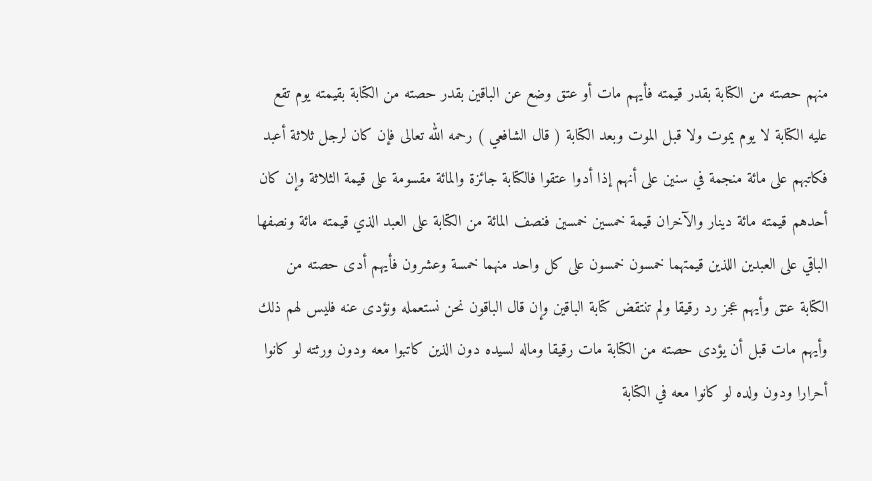منهم حصته من الكتابة بقدر قيمته فأيهم مات أو عتق وضع عن الباقين بقدر حصته من الكتابة بقيمته يوم تقع عليه الكتابة لا يوم يموت ولا قبل الموت وبعد الكتابة ( قال الشافعي ) رحمه الله تعالى فإن كان لرجل ثلاثة أعبد فكاتبهم على مائة منجمة في سنين على أنهم إذا أدوا عتقوا فالكتابة جائزة والمائة مقسومة على قيمة الثلاثة وإن كان أحدهم قيمته مائة دينار والآخران قيمة خمسين خمسين فنصف المائة من الكتابة على العبد الذي قيمته مائة ونصفها الباقي على العبدين اللذين قيمتهما خمسون خمسون على كل واحد منهما خمسة وعشرون فأيهم أدى حصته من الكتابة عتق وأيهم عجز رد رقيقا ولم تنتقض كتابة الباقين وإن قال الباقون نحن نستعمله ونؤدى عنه فليس لهم ذلك وأيهم مات قبل أن يؤدى حصته من الكتابة مات رقيقا وماله لسيده دون الذين كاتبوا معه ودون ورثته لو كانوا أحرارا ودون ولده لو كانوا معه في الكتابة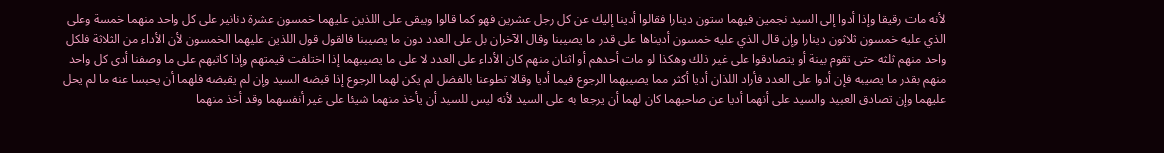لأنه مات رقيقا وإذا أدوا إلى السيد نجمين فيهما ستون دينارا فقالوا أدينا إليك عن كل رجل عشرين فهو كما قالوا ويبقى على اللذين عليهما خمسون عشرة دنانير على كل واحد منهما خمسة وعلى الذي عليه خمسون ثلاثون دينارا وإن قال الذي عليه خمسون أديناها على قدر ما يصيبنا وقال الآخران بل على العدد دون ما يصيبنا فالقول قول اللذين عليهما الخمسون لأن الأداء من الثلاثة فلكل واحد منهم ثلثه حتى تقوم بينة أو يتصادقوا على غير ذلك وهكذا لو مات أحدهم أو اثنان منهم كان الأداء على العدد لا على ما يصيبهما إذا اختلفت قيمتهم وإذا كاتبهم على ما وصفنا أدى كل واحد منهم بقدر ما يصيبه فإن أدوا على العدد فأراد اللذان أديا أكثر مما يصيبهما الرجوع فيما أديا وقالا تطوعنا بالفضل لم يكن لهما الرجوع إذا قبضه السيد وإن لم يقبضه فلهما أن يحبسا عنه ما لم يحل عليهما وإن تصادق العبيد والسيد على أنهما أديا عن صاحبهما كان لهما أن يرجعا به على السيد لأنه ليس للسيد أن يأخذ منهما شيئا على غير أنفسهما وقد أخذ منهما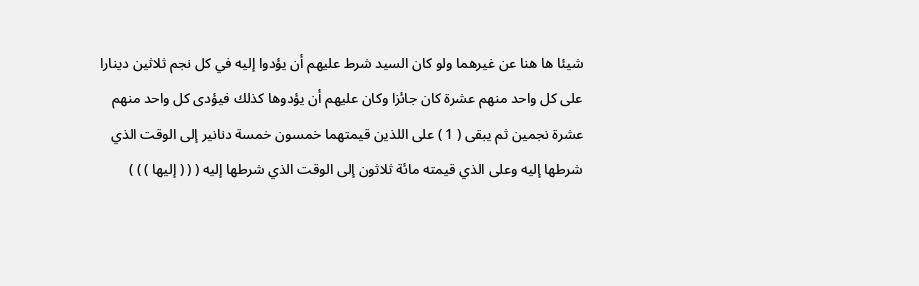شيئا ها هنا عن غيرهما ولو كان السيد شرط عليهم أن يؤدوا إليه في كل نجم ثلاثين دينارا على كل واحد منهم عشرة كان جائزا وكان عليهم أن يؤدوها كذلك فيؤدى كل واحد منهم عشرة نجمين ثم يبقى ( 1 ) على اللذين قيمتهما خمسون خمسة دنانير إلى الوقت الذي شرطها إليه وعلى الذي قيمته مائة ثلاثون إلى الوقت الذي شرطها إليه ( ( ( إليها ) ) )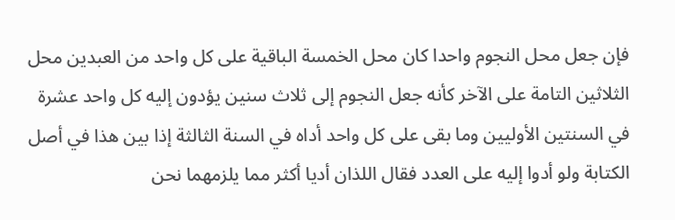فإن جعل محل النجوم واحدا كان محل الخمسة الباقية على كل واحد من العبدين محل الثلاثين التامة على الآخر كأنه جعل النجوم إلى ثلاث سنين يؤدون إليه كل واحد عشرة في السنتين الأوليين وما بقى على كل واحد أداه في السنة الثالثة إذا بين هذا في أصل الكتابة ولو أدوا إليه على العدد فقال اللذان أديا أكثر مما يلزمهما نحن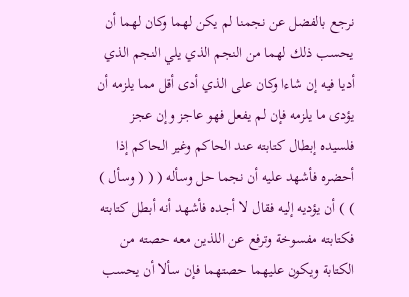نرجع بالفضل عن نجمنا لم يكن لهما وكان لهما أن يحسب ذلك لهما من النجم الذي يلي النجم الذي أديا فيه إن شاءا وكان على الذي أدى أقل مما يلزمه أن يؤدى ما يلزمه فإن لم يفعل فهو عاجز وإن عجز فلسيده إبطال كتابته عند الحاكم وغير الحاكم إذا أحضره فأشهد عليه أن نجما حل وسأله ( ( ( وسأل ) ) ) أن يؤديه إليه فقال لا أجده فأشهد أنه أبطل كتابته فكتابته مفسوخة وترفع عن اللذين معه حصته من الكتابة ويكون عليهما حصتهما فإن سألا أن يحسب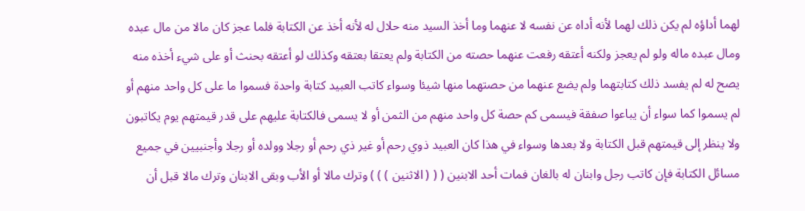لهما أداؤه لم يكن ذلك لهما لأنه أداه عن نفسه لا عنهما وما أخذ السيد منه حلال له لأنه أخذ عن الكتابة فلما عجز كان مالا من مال عبده ومال عبده ماله ولو لم يعجز ولكنه أعتقه رفعت عنهما حصته من الكتابة ولم يعتقا بعتقه وكذلك لو أعتقه بحنث أو على شيء أخذه منه يصح له لم يفسد ذلك كتابتهما ولم يضع عنهما من حصتهما منها شيئا وسواء كاتب العبيد كتابة واحدة فسموا ما على كل واحد منهم أو لم يسموا كما سواء أن يباعوا صفقة فيسمى كم حصة كل واحد منهم من الثمن أو لا يسمى فالكتابة عليهم على قدر قيمتهم يوم يكاتبون ولا ينظر إلى قيمتهم قبل الكتابة ولا بعدها وسواء في هذا كان العبيد ذوي رحم أو غير ذي رحم أو رجلا وولده أو رجلا وأجنبيين في جميع مسائل الكتابة فإن كاتب رجل وابنان له بالغان فمات أحد الابنين ( ( ( الاثنين ) ) ) وترك مالا أو الأب وبقى الابنان وترك مالا قبل أن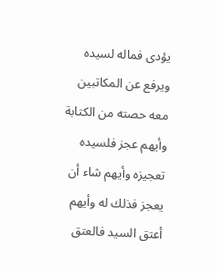يؤدى فماله لسيده ويرفع عن المكاتبين معه حصته من الكتابة وأيهم عجز فلسيده تعجيزه وأيهم شاء أن يعجز فذلك له وأيهم أعتق السيد فالعتق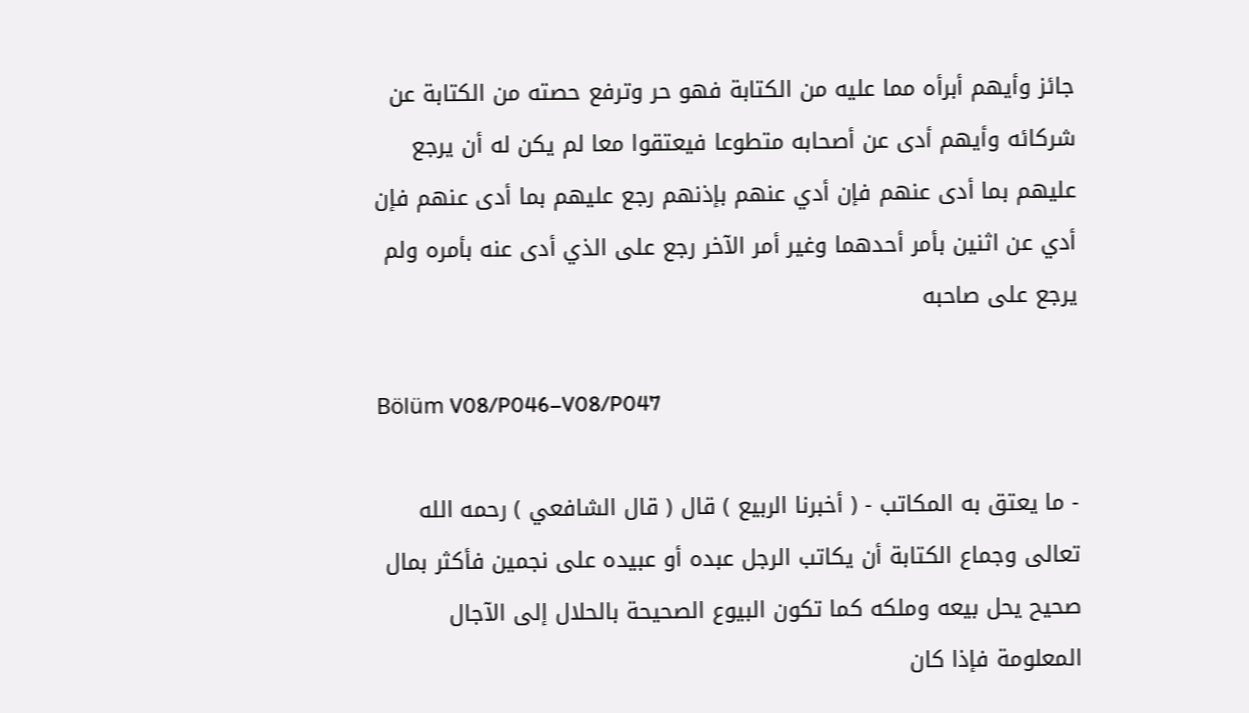جائز وأيهم أبرأه مما عليه من الكتابة فهو حر وترفع حصته من الكتابة عن شركائه وأيهم أدى عن أصحابه متطوعا فيعتقوا معا لم يكن له أن يرجع عليهم بما أدى عنهم فإن أدي عنهم بإذنهم رجع عليهم بما أدى عنهم فإن أدي عن اثنين بأمر أحدهما وغير أمر الآخر رجع على الذي أدى عنه بأمره ولم يرجع على صاحبه

Bölüm V08/P046–V08/P047

- ما يعتق به المكاتب - ( أخبرنا الربيع ) قال ( قال الشافعي ) رحمه الله تعالى وجماع الكتابة أن يكاتب الرجل عبده أو عبيده على نجمين فأكثر بمال صحيح يحل بيعه وملكه كما تكون البيوع الصحيحة بالحلال إلى الآجال المعلومة فإذا كان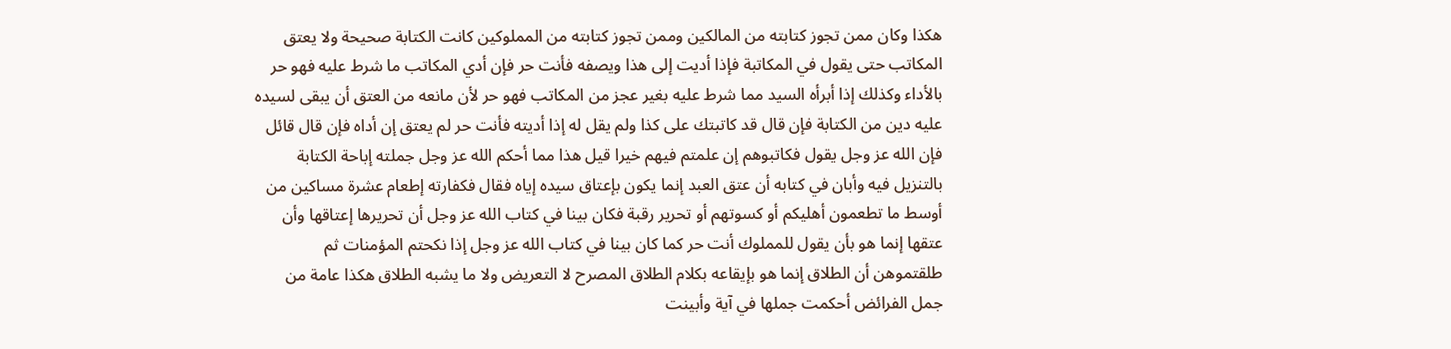هكذا وكان ممن تجوز كتابته من المالكين وممن تجوز كتابته من المملوكين كانت الكتابة صحيحة ولا يعتق المكاتب حتى يقول في المكاتبة فإذا أديت إلى هذا ويصفه فأنت حر فإن أدي المكاتب ما شرط عليه فهو حر بالأداء وكذلك إذا أبرأه السيد مما شرط عليه بغير عجز من المكاتب فهو حر لأن مانعه من العتق أن يبقى لسيده عليه دين من الكتابة فإن قال قد كاتبتك على كذا ولم يقل له إذا أديته فأنت حر لم يعتق إن أداه فإن قال قائل فإن الله عز وجل يقول فكاتبوهم إن علمتم فيهم خيرا قيل هذا مما أحكم الله عز وجل جملته إباحة الكتابة بالتنزيل فيه وأبان في كتابه أن عتق العبد إنما يكون بإعتاق سيده إياه فقال فكفارته إطعام عشرة مساكين من أوسط ما تطعمون أهليكم أو كسوتهم أو تحرير رقبة فكان بينا في كتاب الله عز وجل أن تحريرها إعتاقها وأن عتقها إنما هو بأن يقول للمملوك أنت حر كما كان بينا في كتاب الله عز وجل إذا نكحتم المؤمنات ثم طلقتموهن أن الطلاق إنما هو بإيقاعه بكلام الطلاق المصرح لا التعريض ولا ما يشبه الطلاق هكذا عامة من جمل الفرائض أحكمت جملها في آية وأبينت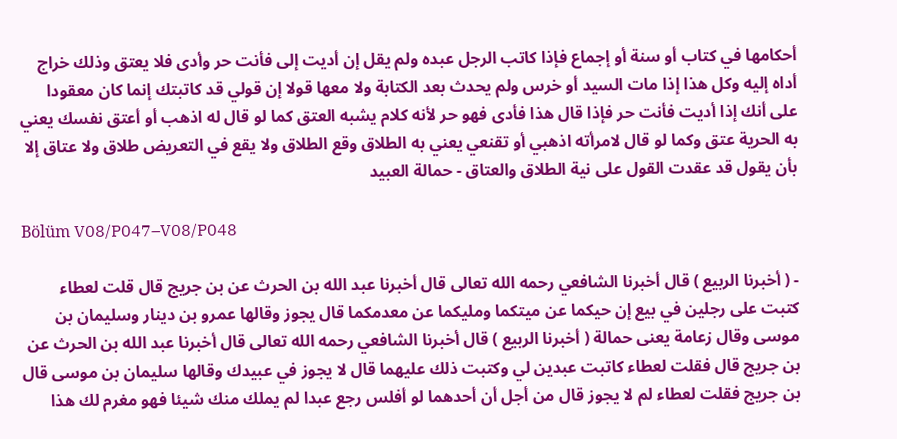أحكامها في كتاب أو سنة أو إجماع فإذا كاتب الرجل عبده ولم يقل إن أديت إلى فأنت حر وأدى فلا يعتق وذلك خراج أداه إليه وكل هذا إذا مات السيد أو خرس ولم يحدث بعد الكتابة ولا معها قولا إن قولي قد كاتبتك إنما كان معقودا على أنك إذا أديت فأنت حر فإذا قال هذا فأدى فهو حر لأنه كلام يشبه العتق كما لو قال له اذهب أو أعتق نفسك يعني به الحرية عتق وكما لو قال لامرأته اذهبي أو تقنعي يعني به الطلاق وقع الطلاق ولا يقع في التعريض طلاق ولا عتاق إلا بأن يقول قد عقدت القول على نية الطلاق والعتاق - حمالة العبيد

Bölüm V08/P047–V08/P048

- ( أخبرنا الربيع ) قال أخبرنا الشافعي رحمه الله تعالى قال أخبرنا عبد الله بن الحرث عن بن جريج قال قلت لعطاء كتبت على رجلين في بيع إن حيكما عن ميتكما ومليكما عن معدمكما قال يجوز وقالها عمرو بن دينار وسليمان بن موسى وقال زعامة يعنى حمالة ( أخبرنا الربيع ) قال أخبرنا الشافعي رحمه الله تعالى قال أخبرنا عبد الله بن الحرث عن بن جريج قال فقلت لعطاء كاتبت عبدين لي وكتبت ذلك عليهما قال لا يجوز في عبيدك وقالها سليمان بن موسى قال بن جريج فقلت لعطاء لم لا يجوز قال من أجل أن أحدهما لو أفلس رجع عبدا لم يملك منك شيئا فهو مغرم لك هذا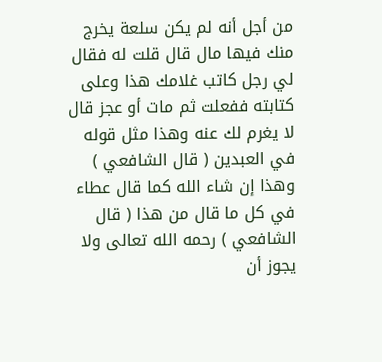من أجل أنه لم يكن سلعة يخرج منك فيها مال قال قلت له فقال لي رجل كاتب غلامك هذا وعلى كتابته ففعلت ثم مات أو عجز قال لا يغرم لك عنه وهذا مثل قوله في العبدين ( قال الشافعي ) وهذا إن شاء الله كما قال عطاء في كل ما قال من هذا ( قال الشافعي ) رحمه الله تعالى ولا يجوز أن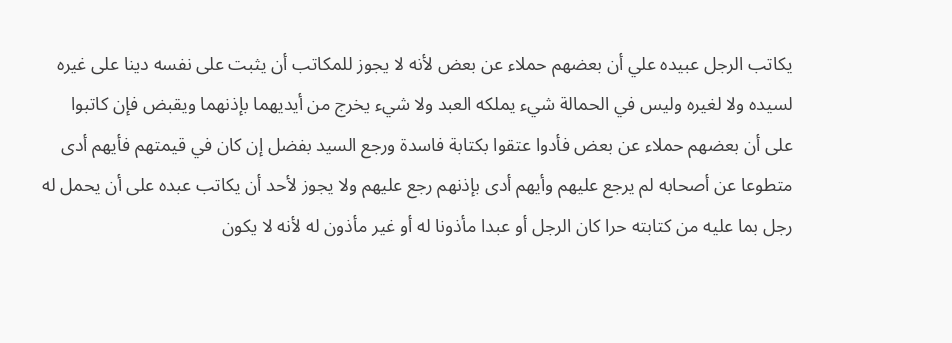يكاتب الرجل عبيده علي أن بعضهم حملاء عن بعض لأنه لا يجوز للمكاتب أن يثبت على نفسه دينا على غيره لسيده ولا لغيره وليس في الحمالة شيء يملكه العبد ولا شيء يخرج من أيديهما بإذنهما ويقبض فإن كاتبوا على أن بعضهم حملاء عن بعض فأدوا عتقوا بكتابة فاسدة ورجع السيد بفضل إن كان في قيمتهم فأيهم أدى متطوعا عن أصحابه لم يرجع عليهم وأيهم أدى بإذنهم رجع عليهم ولا يجوز لأحد أن يكاتب عبده على أن يحمل له رجل بما عليه من كتابته حرا كان الرجل أو عبدا مأذونا له أو غير مأذون له لأنه لا يكون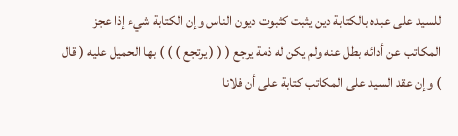للسيد على عبده بالكتابة دين يثبت كثبوت ديون الناس وإن الكتابة شيء إذا عجز المكاتب عن أدائه بطل عنه ولم يكن له ذمة يرجع ( ( ( يرتجع ) ) ) بها الحميل عليه ( قال ) وإن عقد السيد على المكاتب كتابة على أن فلانا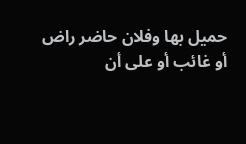حميل بها وفلان حاضر راض أو غائب أو على أن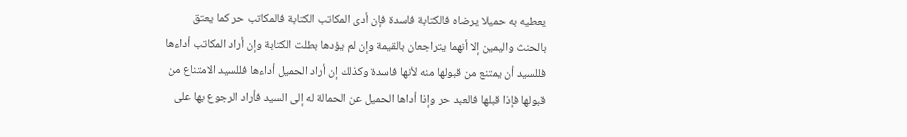يعطيه به حميلا يرضاه فالكتابة فاسدة فإن أدى المكاتب الكتابة فالمكاتب حر كما يعتق بالحنث واليمين إلا أنهما يتراجعان بالقيمة وإن لم يؤدها بطلت الكتابة وإن أراد المكاتب أداءها فللسيد أن يمتنع من قبولها منه لأنها فاسدة وكذلك إن أراد الحميل أداءها فللسيد الامتناع من قبولها فإذا قبلها فالعبد حر وإذا أداها الحميل عن الحمالة له إلى السيد فأراد الرجوع بها على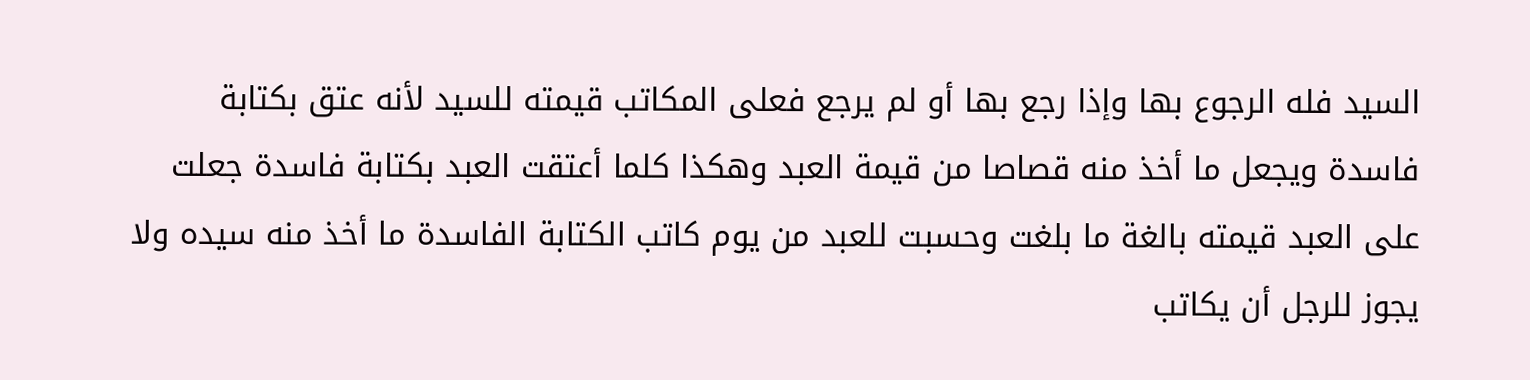السيد فله الرجوع بها وإذا رجع بها أو لم يرجع فعلى المكاتب قيمته للسيد لأنه عتق بكتابة فاسدة ويجعل ما أخذ منه قصاصا من قيمة العبد وهكذا كلما أعتقت العبد بكتابة فاسدة جعلت على العبد قيمته بالغة ما بلغت وحسبت للعبد من يوم كاتب الكتابة الفاسدة ما أخذ منه سيده ولا يجوز للرجل أن يكاتب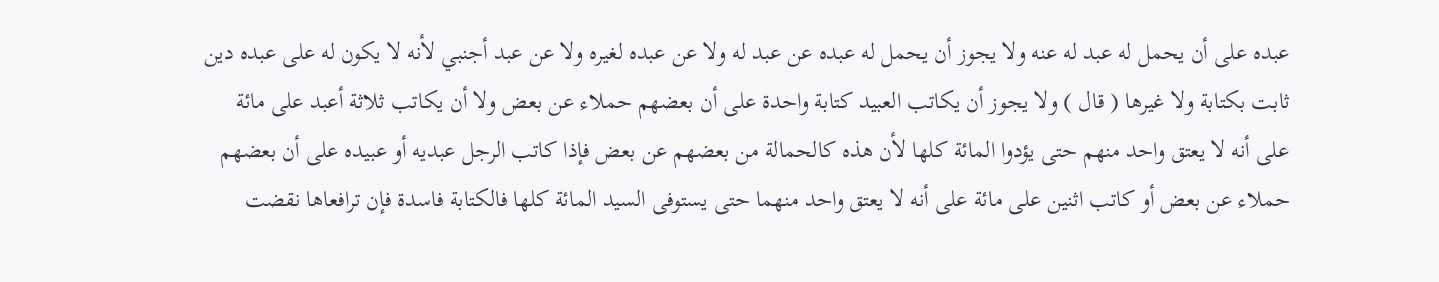عبده على أن يحمل له عبد له عنه ولا يجوز أن يحمل له عبده عن عبد له ولا عن عبده لغيره ولا عن عبد أجنبي لأنه لا يكون له على عبده دين ثابت بكتابة ولا غيرها ( قال ) ولا يجوز أن يكاتب العبيد كتابة واحدة على أن بعضهم حملاء عن بعض ولا أن يكاتب ثلاثة أعبد على مائة على أنه لا يعتق واحد منهم حتى يؤدوا المائة كلها لأن هذه كالحمالة من بعضهم عن بعض فإذا كاتب الرجل عبديه أو عبيده على أن بعضهم حملاء عن بعض أو كاتب اثنين على مائة على أنه لا يعتق واحد منهما حتى يستوفى السيد المائة كلها فالكتابة فاسدة فإن ترافعاها نقضت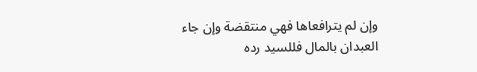وإن لم يترافعاها فهي منتقضة وإن جاء العبدان بالمال فللسيد رده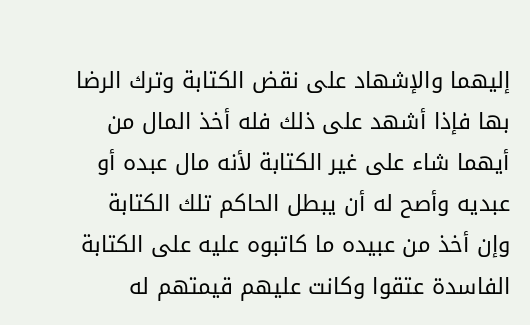إليهما والإشهاد على نقض الكتابة وترك الرضا بها فإذا أشهد على ذلك فله أخذ المال من أيهما شاء على غير الكتابة لأنه مال عبده أو عبديه وأصح له أن يبطل الحاكم تلك الكتابة وإن أخذ من عبيده ما كاتبوه عليه على الكتابة الفاسدة عتقوا وكانت عليهم قيمتهم له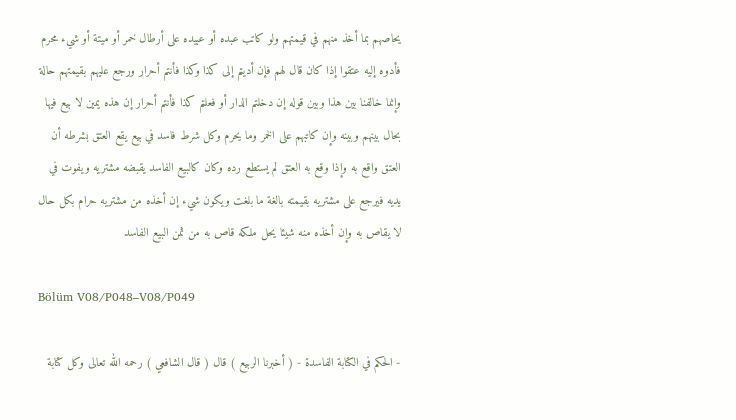يحاصهم بما أخذ منهم في قيمتهم ولو كاتب عبده أو عبيده على أرطال خمر أو ميتة أو شيء محرم فأدوه إليه عتقوا إذا كان قال لهم فإن أديتم إلى كذا وكذا فأنتم أحرار ورجع عليهم بقيمتهم حالة وإنما خالفنا بين هذا وبين قوله إن دخلتم الدار أو فعلتم كذا فأنتم أحرار إن هذه يمين لا بيع فيها بحال بينهم وبينه وإن كاتبهم على الخمر وما يحرم وكل شرط فاسد في بيع يقع العتق بشرطه أن العتق واقع به وإذا وقع به العتق لم يستطع رده وكان كالبيع الفاسد يقبضه مشتريه ويفوت في يديه فيرجع على مشتريه بقيمته بالغة ما بلغت ويكون شيء إن أخذه من مشتريه حرام بكل حال لا يقاص به وإن أخذه منه شيئا يحل ملكه قاص به من ثمن البيع الفاسد

Bölüm V08/P048–V08/P049

- الحكم في الكتابة الفاسدة - ( أخبرنا الربيع ) قال ( قال الشافعي ) رحمه الله تعالى وكل كتابة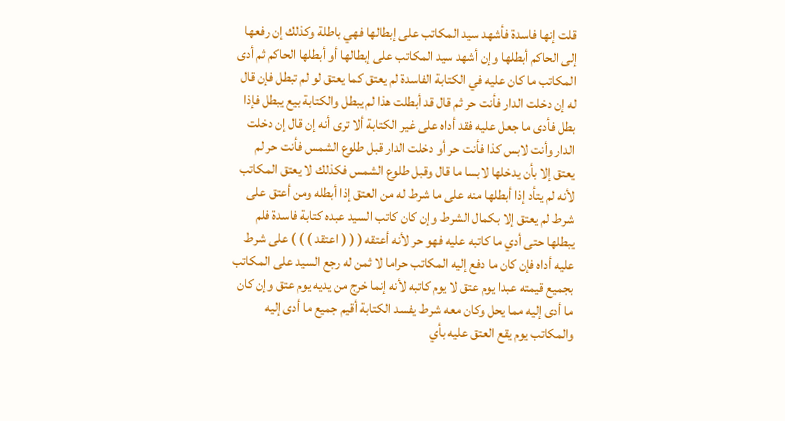قلت إنها فاسدة فأشهد سيد المكاتب على إبطالها فهي باطلة وكذلك إن رفعها إلى الحاكم أبطلها وإن أشهد سيد المكاتب على إبطالها أو أبطلها الحاكم ثم أدى المكاتب ما كان عليه في الكتابة الفاسدة لم يعتق كما يعتق لو لم تبطل فإن قال له إن دخلت الدار فأنت حر ثم قال قد أبطلت هذا لم يبطل والكتابة بيع يبطل فإذا بطل فأدى ما جعل عليه فقد أداه على غير الكتابة ألا ترى أنه إن قال إن دخلت الدار وأنت لابس كذا فأنت حر أو دخلت الدار قبل طلوع الشمس فأنت حر لم يعتق إلا بأن يدخلها لابسا ما قال وقبل طلوع الشمس فكذلك لا يعتق المكاتب لأنه لم يتأد إذا أبطلها منه على ما شرط له من العتق إذا أبطله ومن أعتق على شرط لم يعتق إلا بكمال الشرط وإن كان كاتب السيد عبده كتابة فاسدة فلم يبطلها حتى أدي ما كاتبه عليه فهو حر لأنه أعتقه ( ( ( اعتقد ) ) ) على شرط عليه أداه فإن كان ما دفع إليه المكاتب حراما لا ثمن له رجع السيد على المكاتب بجميع قيمته عبدا يوم عتق لا يوم كاتبه لأنه إنما خرج من يديه يوم عتق وإن كان ما أدى إليه مما يحل وكان معه شرط يفسد الكتابة أقيم جميع ما أدى إليه والمكاتب يوم يقع العتق عليه بأي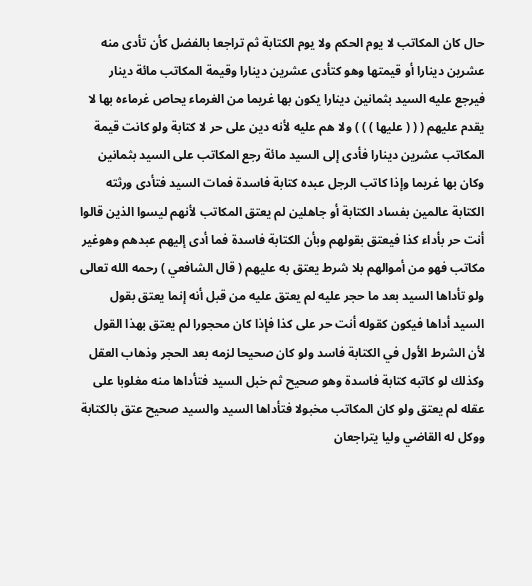حال كان المكاتب لا يوم الحكم ولا يوم الكتابة ثم تراجعا بالفضل كأن تأدى منه عشرين دينارا أو قيمتها وهو كتأدى عشرين دينارا وقيمة المكاتب مائة دينار فيرجع عليه السيد بثمانين دينارا يكون بها غريما من الغرماء يحاص غرماءه بها لا يقدم عليهم ( ( ( عليها ) ) ) ولا هم عليه لأنه دين على حر لا كتابة ولو كانت قيمة المكاتب عشرين دينارا فأدى إلى السيد مائة رجع المكاتب على السيد بثمانين وكان بها غريما وإذا كاتب الرجل عبده كتابة فاسدة فمات السيد فتأدى ورثته الكتابة عالمين بفساد الكتابة أو جاهلين لم يعتق المكاتب لأنهم ليسوا الذين قالوا أنت حر بأداء كذا فيعتق بقولهم وبأن الكتابة فاسدة فما أدى إليهم عبدهم وهوغير مكاتب فهو من أموالهم بلا شرط يعتق به عليهم ( قال الشافعي ) رحمه الله تعالى ولو تأداها السيد بعد ما حجر عليه لم يعتق عليه من قبل أنه إنما يعتق بقول السيد أداها فيكون كقوله أنت حر على كذا فإذا كان محجورا لم يعتق بهذا القول لأن الشرط الأول في الكتابة فاسد ولو كان صحيحا لزمه بعد الحجر وذهاب العقل وكذلك لو كاتبه كتابة فاسدة وهو صحيح ثم خبل السيد فتأداها منه مغلوبا على عقله لم يعتق ولو كان المكاتب مخبولا فتأداها السيد والسيد صحيح عتق بالكتابة ووكل له القاضي وليا يتراجعان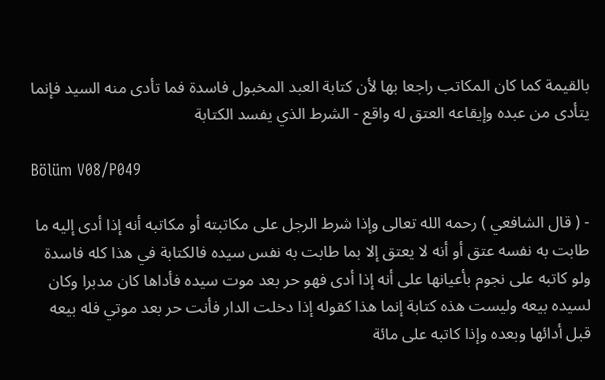بالقيمة كما كان المكاتب راجعا بها لأن كتابة العبد المخبول فاسدة فما تأدى منه السيد فإنما يتأدى من عبده وإيقاعه العتق له واقع - الشرط الذي يفسد الكتابة

Bölüm V08/P049

- ( قال الشافعي ) رحمه الله تعالى وإذا شرط الرجل على مكاتبته أو مكاتبه أنه إذا أدى إليه ما طابت به نفسه عتق أو أنه لا يعتق إلا بما طابت به نفس سيده فالكتابة في هذا كله فاسدة ولو كاتبه على نجوم بأعيانها على أنه إذا أدى فهو حر بعد موت سيده فأداها كان مدبرا وكان لسيده بيعه وليست هذه كتابة إنما هذا كقوله إذا دخلت الدار فأنت حر بعد موتي فله بيعه قبل أدائها وبعده وإذا كاتبه على مائة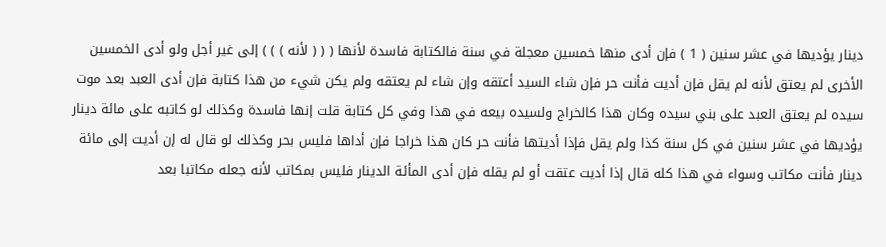دينار يؤديها في عشر سنين ( 1 ) فإن أدى منها خمسين معجلة في سنة فالكتابة فاسدة لأنها ( ( ( لأنه ) ) ) إلى غير أجل ولو أدى الخمسين الأخرى لم يعتق لأنه لم يقل فإن أديت فأنت حر فإن شاء السيد أعتقه وإن شاء لم يعتقه ولم يكن شيء من هذا كتابة فإن أدى العبد بعد موت سيده لم يعتق العبد على بني سيده وكان هذا كالخراج ولسيده بيعه في هذا وفي كل كتابة قلت إنها فاسدة وكذلك لو كاتبه على مائة دينار يؤديها في عشر سنين في كل سنة كذا ولم يقل فإذا أديتها فأنت حر كان هذا خراجا فإن أداها فليس بحر وكذلك لو قال له إن أديت إلى مائة دينار فأنت مكاتب وسواء في هذا كله قال إذا أديت عتقت أو لم يقله فإن أدى المأئة الدينار فليس بمكاتب لأنه جعله مكاتبا بعد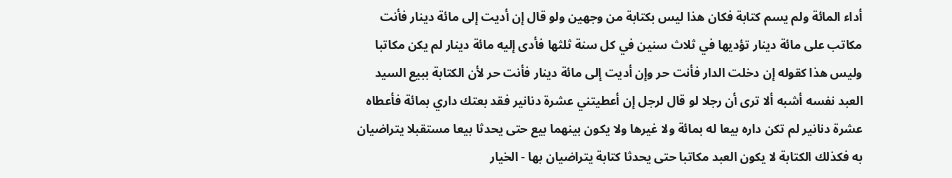أداء المائة ولم يسم كتابة فكان هذا ليس بكتابة من وجهين ولو قال إن أديت إلى مائة دينار فأنت مكاتب على مائة دينار تؤديها في ثلاث سنين في كل سنة ثلثها فأدى إليه مائة دينار لم يكن مكاتبا وليس هذا كقوله إن دخلت الدار فأنت حر وإن أديت إلى مائة دينار فأنت حر لأن الكتابة ببيع السيد العبد نفسه أشبه ألا ترى أن رجلا لو قال لرجل إن أعطيتني عشرة دنانير فقد بعتك داري بمائة فأعطاه عشرة دنانير لم تكن داره بيعا له بمائة ولا غيرها ولا يكون بينهما بيع حتى يحدثا بيعا مستقبلا يتراضيان به فكذلك الكتابة لا يكون العبد مكاتبا حتى يحدثا كتابة يتراضيان بها - الخيار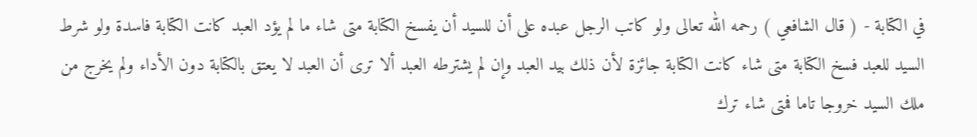في الكتابة - ( قال الشافعي ) رحمه الله تعالى ولو كاتب الرجل عبده على أن للسيد أن يفسخ الكتابة متى شاء ما لم يؤد العبد كانت الكتابة فاسدة ولو شرط السيد للعبد فسخ الكتابة متى شاء كانت الكتابة جائزة لأن ذلك بيد العبد وإن لم يشترطه العبد ألا ترى أن العبد لا يعتق بالكتابة دون الأداء ولم يخرج من ملك السيد خروجا تاما فمتى شاء ترك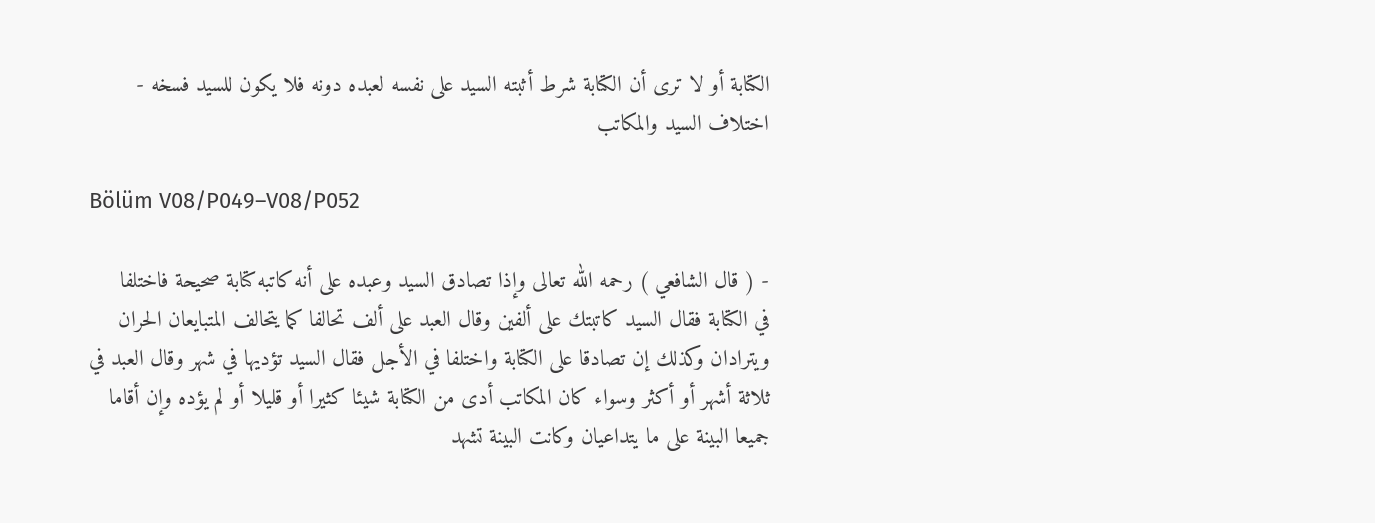الكتابة أو لا ترى أن الكتابة شرط أثبته السيد على نفسه لعبده دونه فلا يكون للسيد فسخه - اختلاف السيد والمكاتب

Bölüm V08/P049–V08/P052

- ( قال الشافعي ) رحمه الله تعالى وإذا تصادق السيد وعبده على أنه كاتبه كتابة صحيحة فاختلفا في الكتابة فقال السيد كاتبتك على ألفين وقال العبد على ألف تحالفا كما يتحالف المتبايعان الحران ويترادان وكذلك إن تصادقا على الكتابة واختلفا في الأجل فقال السيد تؤديها في شهر وقال العبد في ثلاثة أشهر أو أكثر وسواء كان المكاتب أدى من الكتابة شيئا كثيرا أو قليلا أو لم يؤده وإن أقاما جميعا البينة على ما يتداعيان وكانت البينة تشهد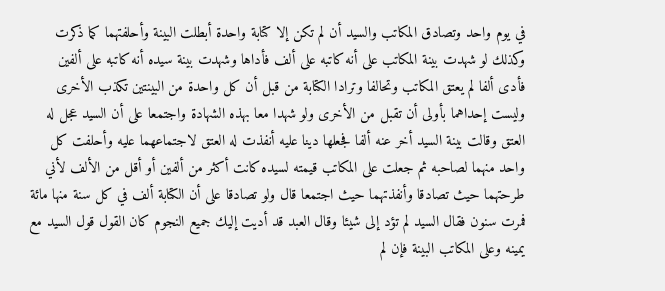في يوم واحد وتصادق المكاتب والسيد أن لم تكن إلا كتابة واحدة أبطلت البينة وأحلفتهما كما ذكرت وكذلك لو شهدت بينة المكاتب على أنه كاتبه على ألف فأداها وشهدت بينة سيده أنه كاتبه على ألفين فأدى ألفا لم يعتق المكاتب وتحالفا وترادا الكتابة من قبل أن كل واحدة من البينتين تكذب الأخرى وليست إحداهما بأولى أن تقبل من الأخرى ولو شهدا معا بهذه الشهادة واجتمعا على أن السيد عجل له العتق وقالت بينة السيد أخر عنه ألفا فجعلها دينا عليه أنفذت له العتق لاجتماعهما عليه وأحلفت كل واحد منهما لصاحبه ثم جعلت على المكاتب قيمته لسيده كانت أكثر من ألفين أو أقل من الألف لأني طرحتهما حيث تصادقا وأنفذتهما حيث اجتمعا قال ولو تصادقا على أن الكتابة ألف في كل سنة منها مائة فمرت سنون فقال السيد لم تؤد إلى شيئا وقال العبد قد أديت إليك جميع النجوم كان القول قول السيد مع يمينه وعلى المكاتب البينة فإن لم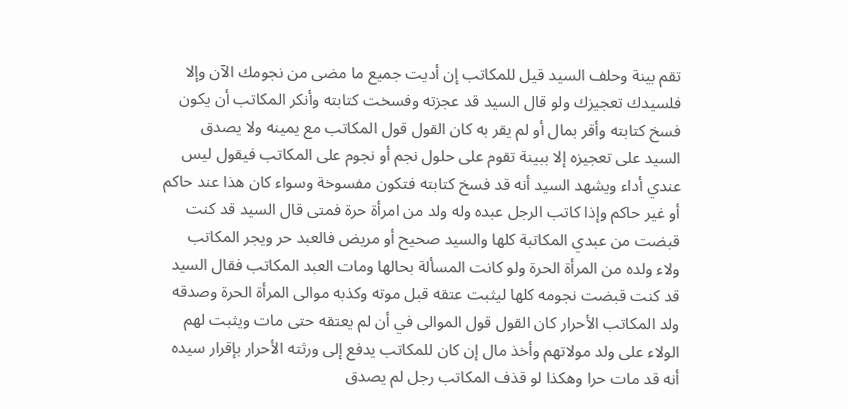تقم بينة وحلف السيد قيل للمكاتب إن أديت جميع ما مضى من نجومك الآن وإلا فلسيدك تعجيزك ولو قال السيد قد عجزته وفسخت كتابته وأنكر المكاتب أن يكون فسخ كتابته وأقر بمال أو لم يقر به كان القول قول المكاتب مع يمينه ولا يصدق السيد على تعجيزه إلا ببينة تقوم على حلول نجم أو نجوم على المكاتب فيقول ليس عندي أداء ويشهد السيد أنه قد فسخ كتابته فتكون مفسوخة وسواء كان هذا عند حاكم أو غير حاكم وإذا كاتب الرجل عبده وله ولد من امرأة حرة فمتى قال السيد قد كنت قبضت من عبدي المكاتبة كلها والسيد صحيح أو مريض فالعبد حر ويجر المكاتب ولاء ولده من المرأة الحرة ولو كانت المسألة بحالها ومات العبد المكاتب فقال السيد قد كنت قبضت نجومه كلها ليثبت عتقه قبل موته وكذبه موالى المرأة الحرة وصدقه ولد المكاتب الأحرار كان القول قول الموالى في أن لم يعتقه حتى مات ويثبت لهم الولاء على ولد مولاتهم وأخذ مال إن كان للمكاتب يدفع إلى ورثته الأحرار بإقرار سيده أنه قد مات حرا وهكذا لو قذف المكاتب رجل لم يصدق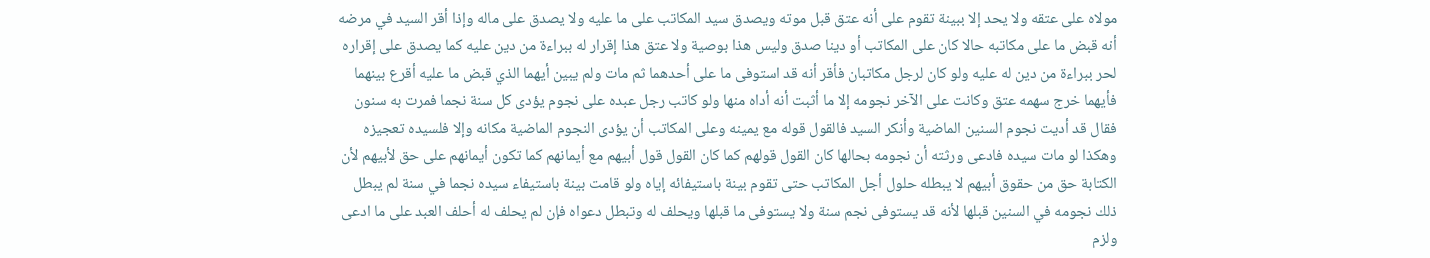مولاه على عتقه ولا يحد إلا ببينة تقوم على أنه عتق قبل موته ويصدق سيد المكاتب على ما عليه ولا يصدق على ماله وإذا أقر السيد في مرضه أنه قبض ما على مكاتبه حالا كان على المكاتب أو دينا صدق وليس هذا بوصية ولا عتق هذا إقرار له ببراءة من دين عليه كما يصدق على إقراره لحر ببراءة من دين له عليه ولو كان لرجل مكاتبان فأقر أنه قد استوفى ما على أحدهما ثم مات ولم يبين أيهما الذي قبض ما عليه أقرع بينهما فأيهما خرج سهمه عتق وكانت على الآخر نجومه إلا ما أثبت أنه أداه منها ولو كاتب رجل عبده على نجوم يؤدى كل سنة نجما فمرت به سنون فقال قد أديت نجوم السنين الماضية وأنكر السيد فالقول قوله مع يمينه وعلى المكاتب أن يؤدى النجوم الماضية مكانه وإلا فلسيده تعجيزه وهكذا لو مات سيده فادعى ورثته أن نجومه بحالها كان القول قولهم كما كان القول قول أبيهم مع أيمانهم كما تكون أيمانهم على حق لأبيهم لأن الكتابة حق من حقوق أبيهم لا يبطله حلول أجل المكاتب حتى تقوم بينة باستيفائه إياه ولو قامت بينة باستيفاء سيده نجما في سنة لم يبطل ذلك نجومه في السنين قبلها لأنه قد يستوفى نجم سنة ولا يستوفى ما قبلها ويحلف له وتبطل دعواه فإن لم يحلف له أحلف العبد على ما ادعى ولزم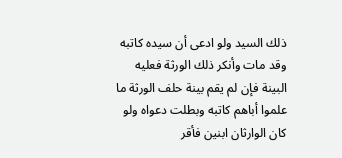ذلك السيد ولو ادعى أن سيده كاتبه وقد مات وأنكر ذلك الورثة فعليه البينة فإن لم يقم بينة حلف الورثة ما علموا أباهم كاتبه وبطلت دعواه ولو كان الوارثان ابنين فأقر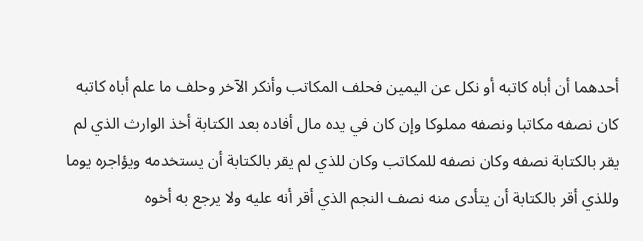أحدهما أن أباه كاتبه أو نكل عن اليمين فحلف المكاتب وأنكر الآخر وحلف ما علم أباه كاتبه كان نصفه مكاتبا ونصفه مملوكا وإن كان في يده مال أفاده بعد الكتابة أخذ الوارث الذي لم يقر بالكتابة نصفه وكان نصفه للمكاتب وكان للذي لم يقر بالكتابة أن يستخدمه ويؤاجره يوما وللذي أقر بالكتابة أن يتأدى منه نصف النجم الذي أقر أنه عليه ولا يرجع به أخوه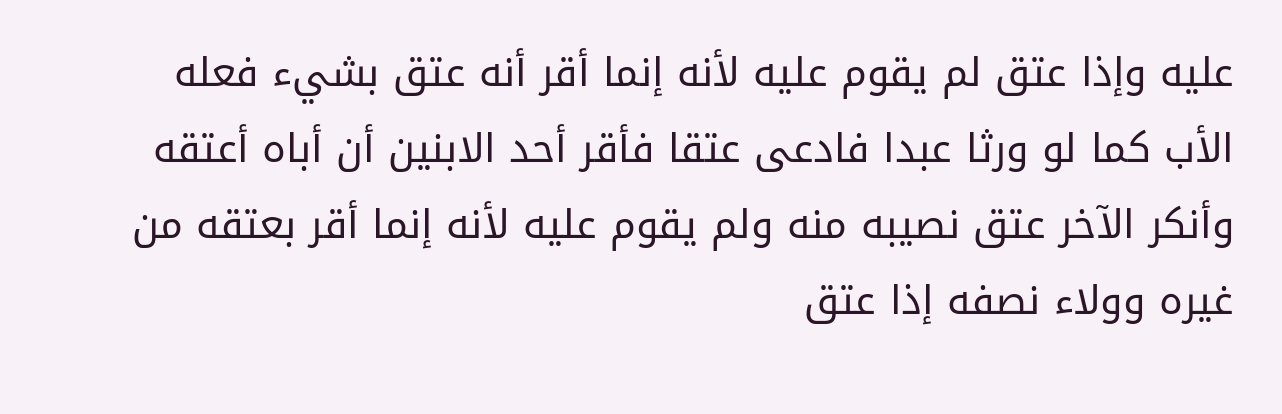عليه وإذا عتق لم يقوم عليه لأنه إنما أقر أنه عتق بشيء فعله الأب كما لو ورثا عبدا فادعى عتقا فأقر أحد الابنين أن أباه أعتقه وأنكر الآخر عتق نصيبه منه ولم يقوم عليه لأنه إنما أقر بعتقه من غيره وولاء نصفه إذا عتق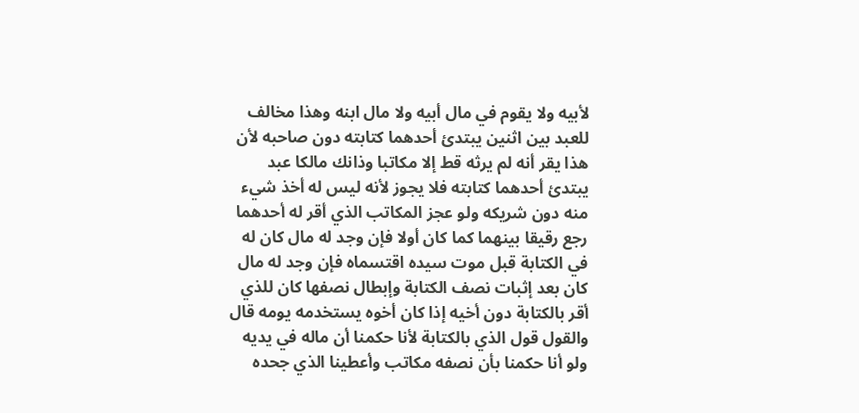لأبيه ولا يقوم في مال أبيه ولا مال ابنه وهذا مخالف للعبد بين اثنين يبتدئ أحدهما كتابته دون صاحبه لأن هذا يقر أنه لم يرثه قط إلا مكاتبا وذانك مالكا عبد يبتدئ أحدهما كتابته فلا يجوز لأنه ليس له أخذ شيء منه دون شريكه ولو عجز المكاتب الذي أقر له أحدهما رجع رقيقا بينهما كما كان أولا فإن وجد له مال كان له في الكتابة قبل موت سيده اقتسماه فإن وجد له مال كان بعد إثبات نصف الكتابة وإبطال نصفها كان للذي أقر بالكتابة دون أخيه إذا كان أخوه يستخدمه يومه قال والقول قول الذي بالكتابة لأنا حكمنا أن ماله في يديه ولو أنا حكمنا بأن نصفه مكاتب وأعطينا الذي جحده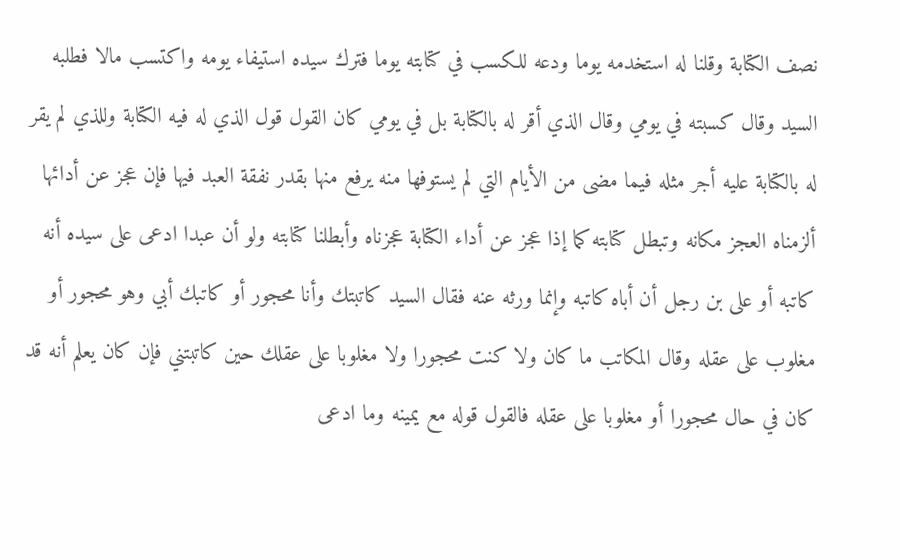نصف الكتابة وقلنا له استخدمه يوما ودعه للكسب في كتابته يوما فترك سيده استيفاء يومه واكتسب مالا فطلبه السيد وقال كسبته في يومي وقال الذي أقر له بالكتابة بل في يومي كان القول قول الذي له فيه الكتابة وللذي لم يقر له بالكتابة عليه أجر مثله فيما مضى من الأيام التي لم يستوفها منه يرفع منها بقدر نفقة العبد فيها فإن عجز عن أدائها ألزمناه العجز مكانه وتبطل كتابته كما إذا عجز عن أداء الكتابة عجزناه وأبطلنا كتابته ولو أن عبدا ادعى على سيده أنه كاتبه أو على بن رجل أن أباه كاتبه وإنما ورثه عنه فقال السيد كاتبتك وأنا محجور أو كاتبك أبي وهو محجور أو مغلوب على عقله وقال المكاتب ما كان ولا كنت محجورا ولا مغلوبا على عقلك حين كاتبتني فإن كان يعلم أنه قد كان في حال محجورا أو مغلوبا على عقله فالقول قوله مع يمينه وما ادعى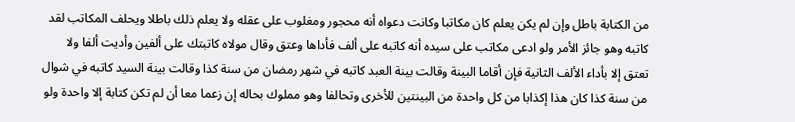من الكتابة باطل وإن لم يكن يعلم كان مكاتبا وكانت دعواه أنه محجور ومغلوب على عقله ولا يعلم ذلك باطلا ويحلف المكاتب لقد كاتبه وهو جائز الأمر ولو ادعى مكاتب على سيده أنه كاتبه على ألف فأداها وعتق وقال مولاه كاتبتك على ألفين وأديت ألفا ولا تعتق إلا بأداء الألف الثانية فإن أقاما البينة وقالت بينة العبد كاتبه في شهر رمضان من سنة كذا وقالت بينة السيد كاتبه في شوال من سنة كذا كان هذا إكذابا من كل واحدة من البينتين للأخرى وتحالفا وهو مملوك بحاله إن زعما معا أن لم تكن كتابة إلا واحدة ولو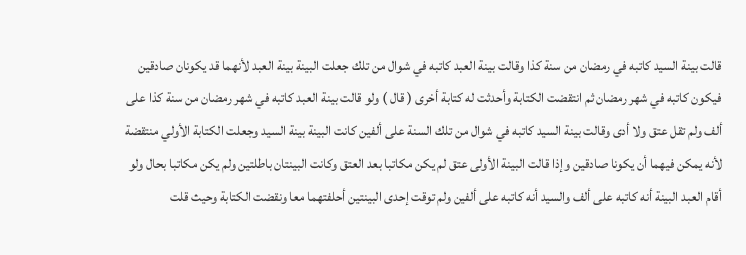قالت بينة السيد كاتبه في رمضان من سنة كذا وقالت بينة العبد كاتبه في شوال من تلك جعلت البينة بينة العبد لأنهما قد يكونان صادقين فيكون كاتبه في شهر رمضان ثم انتقضت الكتابة وأحدثت له كتابة أخرى ( قال ) ولو قالت بينة العبد كاتبه في شهر رمضان من سنة كذا على ألف ولم تقل عتق ولا أدى وقالت بينة السيد كاتبه في شوال من تلك السنة على ألفين كانت البينة بينة السيد وجعلت الكتابة الأولي منتقضة لأنه يمكن فيهما أن يكونا صادقين وإذا قالت البينة الأولى عتق لم يكن مكاتبا بعد العتق وكانت البينتان باطلتين ولم يكن مكاتبا بحال ولو أقام العبد البينة أنه كاتبه على ألف والسيد أنه كاتبه على ألفين ولم توقت إحدى البينتين أحلفتهما معا ونقضت الكتابة وحيث قلت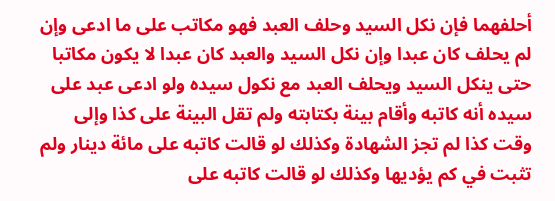أحلفهما فإن نكل السيد وحلف العبد فهو مكاتب على ما ادعى وإن لم يحلف كان عبدا وإن نكل السيد والعبد كان عبدا لا يكون مكاتبا حتى ينكل السيد ويحلف العبد مع نكول سيده ولو ادعى عبد على سيده أنه كاتبه وأقام بينة بكتابته ولم تقل البينة على كذا وإلى وقت كذا لم تجز الشهادة وكذلك لو قالت كاتبه على مائة دينار ولم تثبت في كم يؤديها وكذلك لو قالت كاتبه على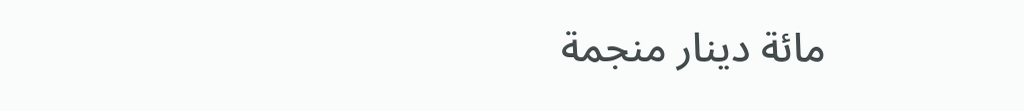مائة دينار منجمة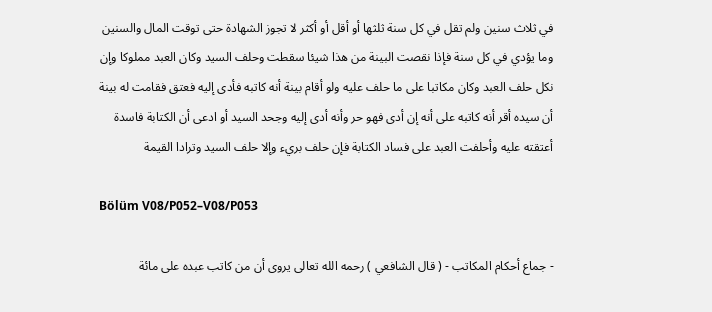في ثلاث سنين ولم تقل في كل سنة ثلثها أو أقل أو أكثر لا تجوز الشهادة حتى توقت المال والسنين وما يؤدي في كل سنة فإذا نقصت البينة من هذا شيئا سقطت وحلف السيد وكان العبد مملوكا وإن نكل حلف العبد وكان مكاتبا على ما حلف عليه ولو أقام بينة أنه كاتبه فأدى إليه فعتق فقامت له بينة أن سيده أقر أنه كاتبه على أنه إن أدى فهو حر وأنه أدى إليه وجحد السيد أو ادعى أن الكتابة فاسدة أعتقته عليه وأحلفت العبد على فساد الكتابة فإن حلف بريء وإلا حلف السيد وترادا القيمة

Bölüm V08/P052–V08/P053

- جماع أحكام المكاتب - ( قال الشافعي ) رحمه الله تعالى يروى أن من كاتب عبده على مائة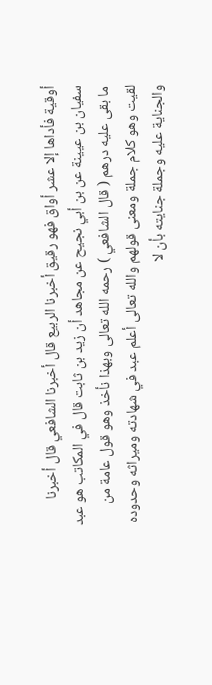أوقية فأداها إلا عشر أواق فهو رقيق أخبرنا الربيع قال أخبرنا الشافعي قال أخبرنا سفيان بن عيينة عن بن أبي نجيح عن مجاهد أن زيد بن ثابت قال في المكاتب هو عبد ما بقى عليه درهم ( قال الشافعي ) رحمه الله تعالى وبهذا نأخذ وهو قول عامة من لقيت وهو كلام جملة ومعنى قولهم والله تعالى أعلم عبد في شهادته وميراثه وحدوده والجناية عليه وجملة جنايته بأن لا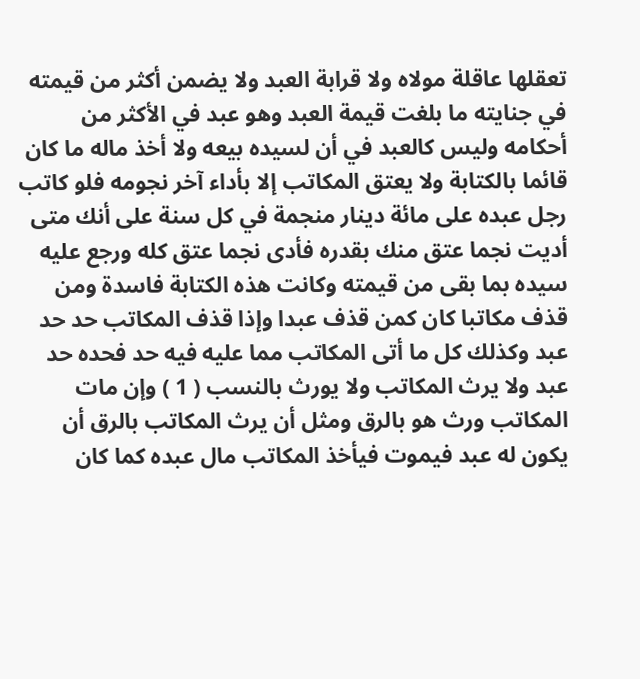تعقلها عاقلة مولاه ولا قرابة العبد ولا يضمن أكثر من قيمته في جنايته ما بلغت قيمة العبد وهو عبد في الأكثر من أحكامه وليس كالعبد في أن لسيده بيعه ولا أخذ ماله ما كان قائما بالكتابة ولا يعتق المكاتب إلا بأداء آخر نجومه فلو كاتب رجل عبده على مائة دينار منجمة في كل سنة على أنك متى أديت نجما عتق منك بقدره فأدى نجما عتق كله ورجع عليه سيده بما بقى من قيمته وكانت هذه الكتابة فاسدة ومن قذف مكاتبا كان كمن قذف عبدا وإذا قذف المكاتب حد حد عبد وكذلك كل ما أتى المكاتب مما عليه فيه حد فحده حد عبد ولا يرث المكاتب ولا يورث بالنسب ( 1 ) وإن مات المكاتب ورث هو بالرق ومثل أن يرث المكاتب بالرق أن يكون له عبد فيموت فيأخذ المكاتب مال عبده كما كان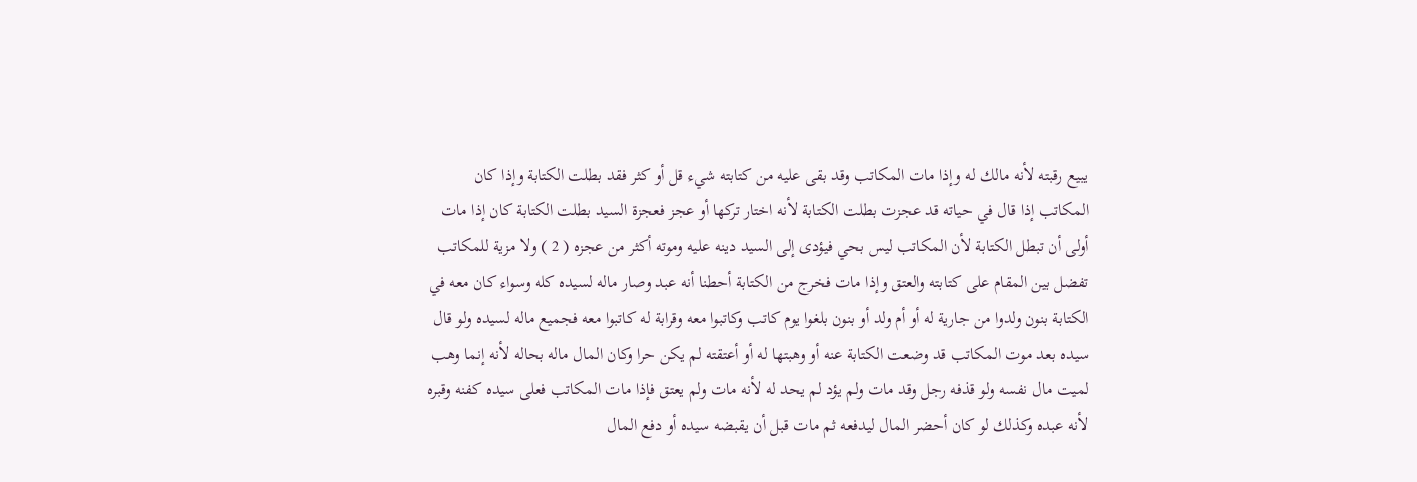يبيع رقبته لأنه مالك له وإذا مات المكاتب وقد بقى عليه من كتابته شيء قل أو كثر فقد بطلت الكتابة وإذا كان المكاتب إذا قال في حياته قد عجزت بطلت الكتابة لأنه اختار تركها أو عجز فعجزة السيد بطلت الكتابة كان إذا مات أولى أن تبطل الكتابة لأن المكاتب ليس بحي فيؤدى إلى السيد دينه عليه وموته أكثر من عجزه ( 2 ) ولا مزية للمكاتب تفضل بين المقام على كتابته والعتق وإذا مات فخرج من الكتابة أحطنا أنه عبد وصار ماله لسيده كله وسواء كان معه في الكتابة بنون ولدوا من جارية له أو أم ولد أو بنون بلغوا يوم كاتب وكاتبوا معه وقرابة له كاتبوا معه فجميع ماله لسيده ولو قال سيده بعد موت المكاتب قد وضعت الكتابة عنه أو وهبتها له أو أعتقته لم يكن حرا وكان المال ماله بحاله لأنه إنما وهب لميت مال نفسه ولو قذفه رجل وقد مات ولم يؤد لم يحد له لأنه مات ولم يعتق فإذا مات المكاتب فعلى سيده كفنه وقبره لأنه عبده وكذلك لو كان أحضر المال ليدفعه ثم مات قبل أن يقبضه سيده أو دفع المال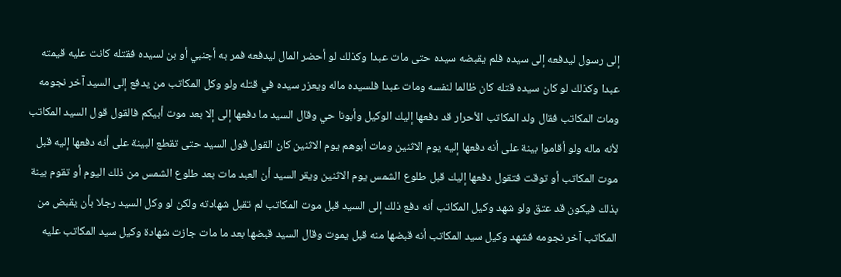إلى رسول ليدفعه إلى سيده فلم يقبضه سيده حتى مات عبدا وكذلك لو أحضر المال ليدفعه فمر به أجنبي أو بن لسيده فقتله كانت عليه قيمته عبدا وكذلك لو كان سيده قتله كان ظالما لنفسه ومات عبدا فلسيده ماله ويعزر سيده في قتله ولو وكل المكاتب من يدفع إلى السيد آخر نجومه ومات المكاتب فقال ولد المكاتب الأحرار قد دفعها إليك الوكيل وأبونا حي وقال السيد ما دفعها إلى إلا بعد موت أبيكم فالقول قول السيد المكاتب لأنه ماله ولو أقاموا بينة على أنه دفعها إليه يوم الاثنين ومات أبوهم يوم الاثنين كان القول قول السيد حتى تقطع البينة على أنه دفعها إليه قبل موت المكاتب أو توقت فتقول دفعها إليك قبل طلوع الشمس يوم الاثنين ويقر السيد أن العبد مات بعد طلوع الشمس من ذلك اليوم أو تقوم بينة بذلك فيكون قد عتق ولو شهد وكيل المكاتب أنه دفع ذلك إلى السيد قبل موت المكاتب لم تقبل شهادته ولكن لو وكل السيد رجلا بأن يقبض من المكاتب آخر نجومه فشهد وكيل سيد المكاتب أنه قبضها منه قبل يموت وقال السيد قبضها بعد ما مات جازت شهادة وكيل سيد المكاتب عليه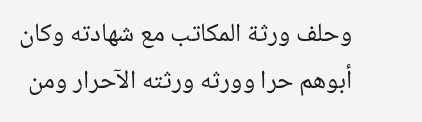وحلف ورثة المكاتب مع شهادته وكان أبوهم حرا وورثه ورثته الآحرار ومن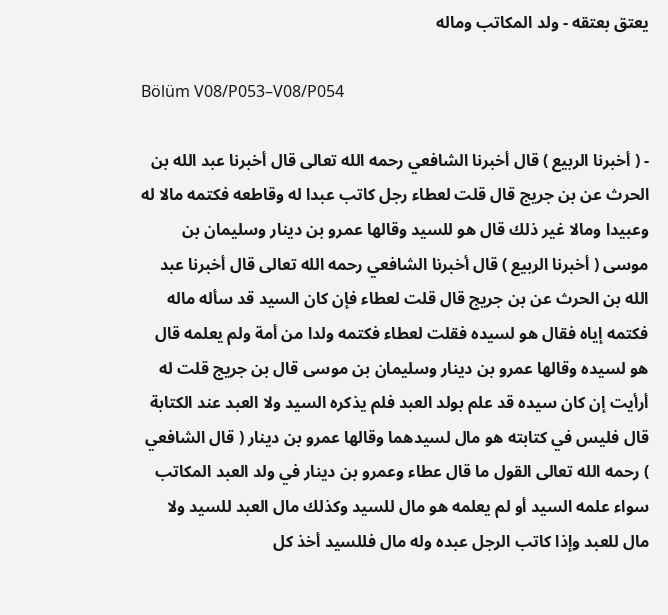يعتق بعتقه - ولد المكاتب وماله

Bölüm V08/P053–V08/P054

- ( أخبرنا الربيع ) قال أخبرنا الشافعي رحمه الله تعالى قال أخبرنا عبد الله بن الحرث عن بن جريج قال قلت لعطاء رجل كاتب عبدا له وقاطعه فكتمه مالا له وعبيدا ومالا غير ذلك قال هو للسيد وقالها عمرو بن دينار وسليمان بن موسى ( أخبرنا الربيع ) قال أخبرنا الشافعي رحمه الله تعالى قال أخبرنا عبد الله بن الحرث عن بن جريج قال قلت لعطاء فإن كان السيد قد سأله ماله فكتمه إياه فقال هو لسيده فقلت لعطاء فكتمه ولدا من أمة ولم يعلمه قال هو لسيده وقالها عمرو بن دينار وسليمان بن موسى قال بن جريج قلت له أرأيت إن كان سيده قد علم بولد العبد فلم يذكره السيد ولا العبد عند الكتابة قال فليس في كتابته هو مال لسيدهما وقالها عمرو بن دينار ( قال الشافعي ) رحمه الله تعالى القول ما قال عطاء وعمرو بن دينار في ولد العبد المكاتب سواء علمه السيد أو لم يعلمه هو مال للسيد وكذلك مال العبد للسيد ولا مال للعبد وإذا كاتب الرجل عبده وله مال فللسيد أخذ كل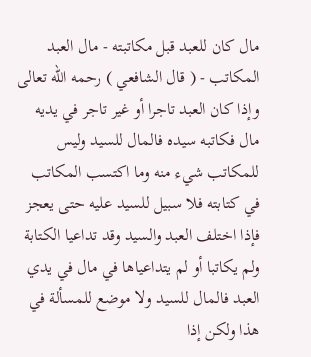مال كان للعبد قبل مكاتبته - مال العبد المكاتب - ( قال الشافعي ) رحمه الله تعالى وإذا كان العبد تاجرا أو غير تاجر في يديه مال فكاتبه سيده فالمال للسيد وليس للمكاتب شيء منه وما اكتسب المكاتب في كتابته فلا سبيل للسيد عليه حتى يعجز فإذا اختلف العبد والسيد وقد تداعيا الكتابة ولم يكاتبا أو لم يتداعياها في مال في يدي العبد فالمال للسيد ولا موضع للمسألة في هذا ولكن إذا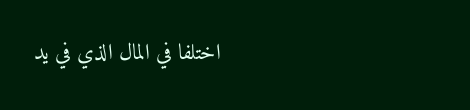اختلفا في المال الذي في يد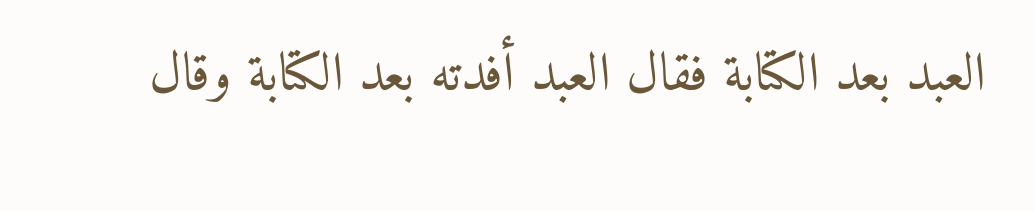العبد بعد الكتابة فقال العبد أفدته بعد الكتابة وقال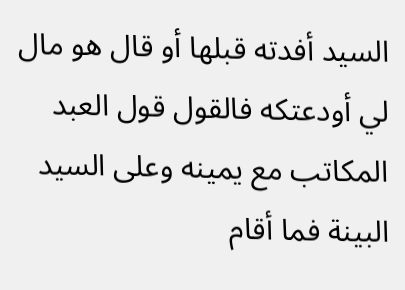السيد أفدته قبلها أو قال هو مال لي أودعتكه فالقول قول العبد المكاتب مع يمينه وعلى السيد البينة فما أقام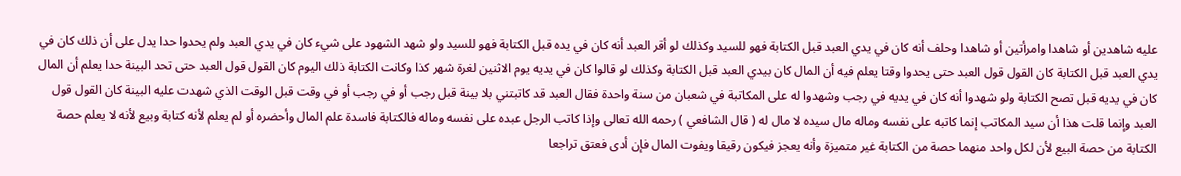عليه شاهدين أو شاهدا وامرأتين أو شاهدا وحلف أنه كان في يدي العبد قبل الكتابة فهو للسيد وكذلك لو أقر العبد أنه كان في يده قبل الكتابة فهو للسيد ولو شهد الشهود على شيء كان في يدي العبد ولم يحدوا حدا يدل على أن ذلك كان في يدي العبد قبل الكتابة كان القول قول العبد حتى يحدوا وقتا يعلم فيه أن المال كان بيدي العبد قبل الكتابة وكذلك لو قالوا كان في يديه يوم الاثنين لغرة شهر كذا وكانت الكتابة ذلك اليوم كان القول قول العبد حتى تحد البينة حدا يعلم أن المال كان في يديه قبل تصح الكتابة ولو شهدوا أنه كان في يديه في رجب وشهدوا له على المكاتبة في شعبان من سنة واحدة فقال العبد قد كاتبتني بلا بينة قبل رجب أو في رجب أو في وقت قبل الوقت الذي شهدت عليه البينة كان القول قول العبد وإنما قلت هذا أن سيد المكاتب إنما كاتبه على نفسه وماله مال سيده لا مال له ( قال الشافعي ) رحمه الله تعالى وإذا كاتب الرجل عبده على نفسه وماله فالكتابة فاسدة علم المال وأحضره أو لم يعلم لأنه كتابة وبيع لأنه لا يعلم حصة الكتابة من حصة البيع لأن لكل واحد منهما حصة من الكتابة غير متميزة وأنه يعجز فيكون رقيقا ويفوت المال فإن أدى فعتق تراجعا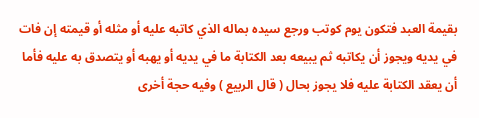بقيمة العبد فتكون يوم كوتب ورجع سيده بماله الذي كاتبه عليه أو مثله أو قيمته إن فات في يديه ويجوز أن يكاتبه ثم يبيعه بعد الكتابة ما في يديه أو يهبه أو يتصدق به عليه فأما أن يعقد الكتابة عليه فلا يجوز بحال ( قال الربيع ) وفيه حجة أخرى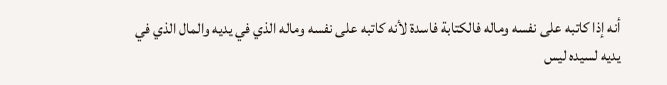أنه إذا كاتبه على نفسه وماله فالكتابة فاسدة لأنه كاتبه على نفسه وماله الذي في يديه والمال الذي في يديه لسيده ليس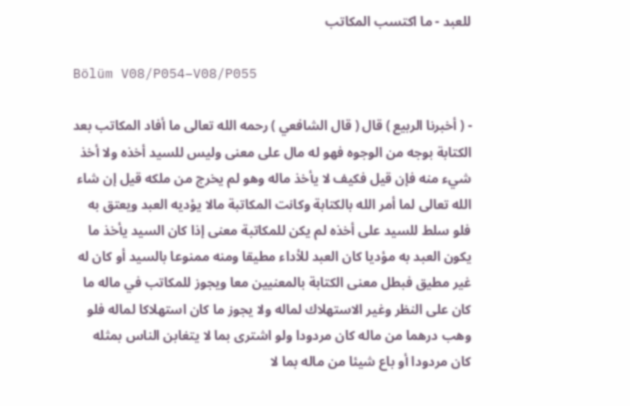للعبد - ما اكتسب المكاتب

Bölüm V08/P054–V08/P055

- ( أخبرنا الربيع ) قال ( قال الشافعي ) رحمه الله تعالى ما أفاد المكاتب بعد الكتابة بوجه من الوجوه فهو له مال على معنى وليس للسيد أخذه ولا أخذ شيء منه فإن قيل فكيف لا يأخذ ماله وهو لم يخرج من ملكه قيل إن شاء الله تعالى لما أمر الله بالكتابة وكانت المكاتبة مالا يؤديه العبد ويعتق به فلو سلط للسيد على أخذه لم يكن للمكاتبة معنى إذا كان السيد يأخذ ما يكون العبد به مؤديا كان العبد للأداء مطيقا ومنه ممنوعا بالسيد أو كان له غير مطيق فبطل معنى الكتابة بالمعنيين معا ويجوز للمكاتب في ماله ما كان على النظر وغير الاستهلاك لماله ولا يجوز ما كان استهلاكا لماله فلو وهب درهما من ماله كان مردودا ولو اشترى بما لا يتغابن الناس بمثله كان مردودا أو باع شيئا من ماله بما لا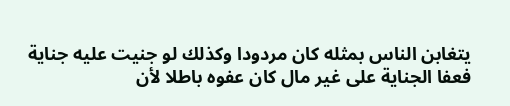يتغابن الناس بمثله كان مردودا وكذلك لو جنيت عليه جناية فعفا الجناية على غير مال كان عفوه باطلا لأن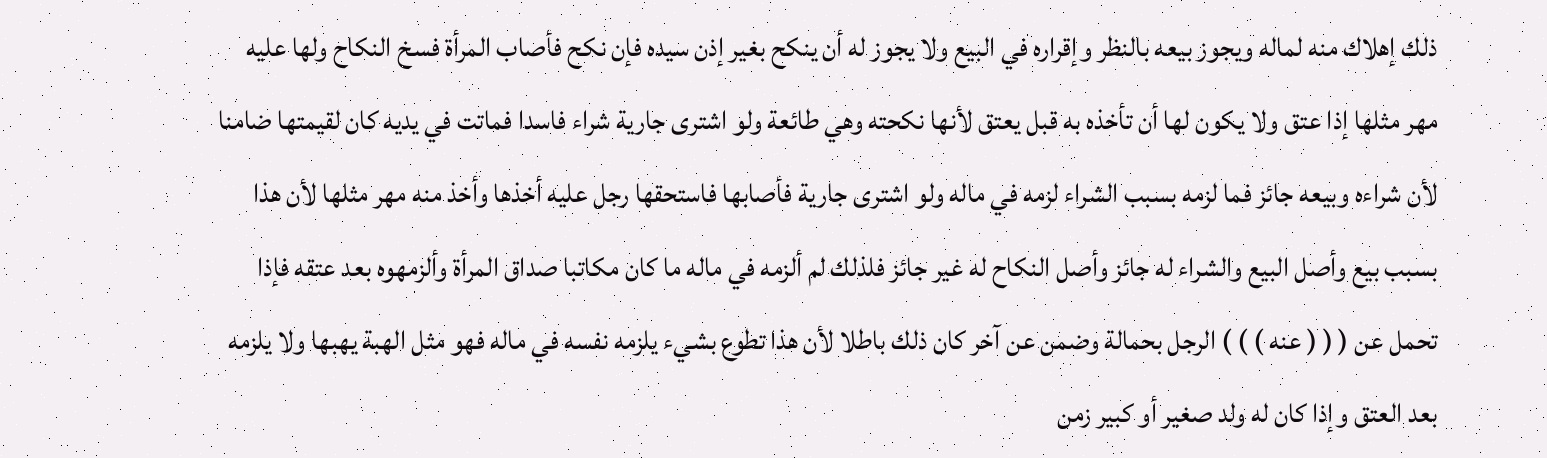ذلك إهلاك منه لماله ويجوز بيعه بالنظر وإقراره في البيع ولا يجوز له أن ينكح بغير إذن سيده فإن نكح فأصاب المرأة فسخ النكاح ولها عليه مهر مثلها إذا عتق ولا يكون لها أن تأخذه به قبل يعتق لأنها نكحته وهي طائعة ولو اشترى جارية شراء فاسدا فماتت في يديه كان لقيمتها ضامنا لأن شراءه وبيعه جائز فما لزمه بسبب الشراء لزمه في ماله ولو اشترى جارية فأصابها فاستحقها رجل عليه أخذها وأخذ منه مهر مثلها لأن هذا بسبب بيع وأصل البيع والشراء له جائز وأصل النكاح له غير جائز فلذلك لم ألزمه في ماله ما كان مكاتبا صداق المرأة وألزمهوه بعد عتقه فإذا تحمل عن ( ( ( عنه ) ) ) الرجل بحمالة وضمن عن آخر كان ذلك باطلا لأن هذا تطوع بشيء يلزمه نفسه في ماله فهو مثل الهبة يهبها ولا يلزمه بعد العتق وإذا كان له ولد صغير أو كبير زمن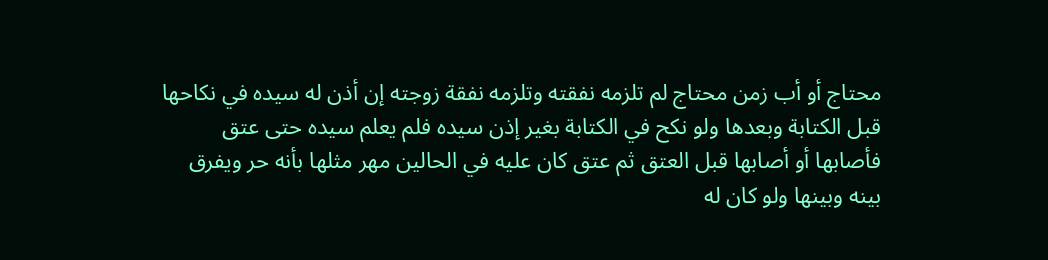محتاج أو أب زمن محتاج لم تلزمه نفقته وتلزمه نفقة زوجته إن أذن له سيده في نكاحها قبل الكتابة وبعدها ولو نكح في الكتابة بغير إذن سيده فلم يعلم سيده حتى عتق فأصابها أو أصابها قبل العتق ثم عتق كان عليه في الحالين مهر مثلها بأنه حر ويفرق بينه وبينها ولو كان له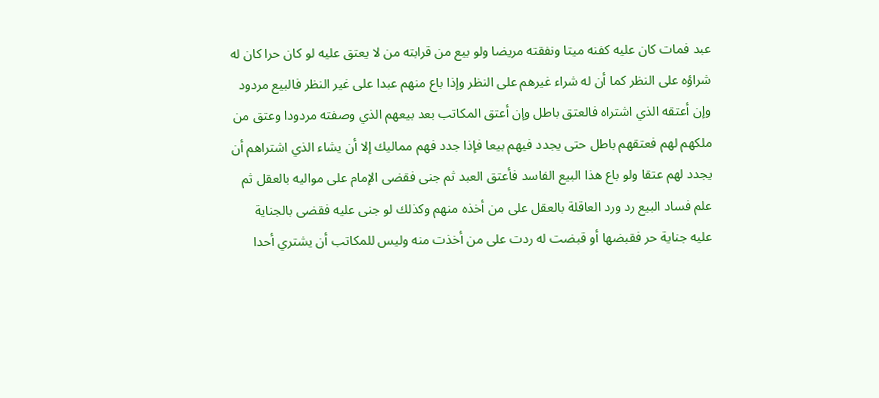عبد فمات كان عليه كفنه ميتا ونفقته مريضا ولو بيع من قرابته من لا يعتق عليه لو كان حرا كان له شراؤه على النظر كما أن له شراء غيرهم على النظر وإذا باع منهم عبدا على غير النظر فالبيع مردود وإن أعتقه الذي اشتراه فالعتق باطل وإن أعتق المكاتب بعد بيعهم الذي وصفته مردودا وعتق من ملكهم لهم فعتقهم باطل حتى يجدد فيهم بيعا فإذا جدد فهم مماليك إلا أن يشاء الذي اشتراهم أن يجدد لهم عتقا ولو باع هذا البيع الفاسد فأعتق العبد ثم جنى فقضى الإمام على مواليه بالعقل ثم علم فساد البيع رد ورد العاقلة بالعقل على من أخذه منهم وكذلك لو جنى عليه فقضى بالجناية عليه جناية حر فقبضها أو قبضت له ردت على من أخذت منه وليس للمكاتب أن يشتري أحدا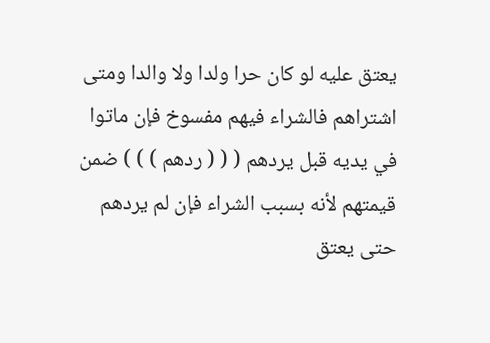يعتق عليه لو كان حرا ولدا ولا والدا ومتى اشتراهم فالشراء فيهم مفسوخ فإن ماتوا في يديه قبل يردهم ( ( ( ردهم ) ) ) ضمن قيمتهم لأنه بسبب الشراء فإن لم يردهم حتى يعتق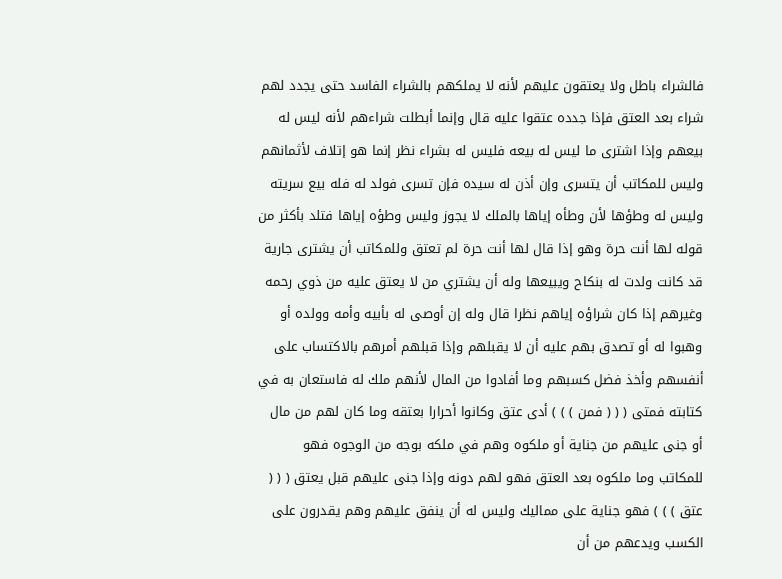فالشراء باطل ولا يعتقون عليهم لأنه لا يملكهم بالشراء الفاسد حتى يجدد لهم شراء بعد العتق فإذا جدده عتقوا عليه قال وإنما أبطلت شراءهم لأنه ليس له بيعهم وإذا اشترى ما ليس له بيعه فليس له بشراء نظر إنما هو إتلاف لأثمانهم وليس للمكاتب أن يتسرى وإن أذن له سيده فإن تسرى فولد له فله بيع سريته وليس له وطؤها لأن وطأه إياها بالملك لا يجوز وليس وطؤه إياها فتلد بأكثر من قوله لها أنت حرة وهو إذا قال لها أنت حرة لم تعتق وللمكاتب أن يشترى جارية قد كانت ولدت له بنكاح ويبيعها وله أن يشتري من لا يعتق عليه من ذوي رحمه وغيرهم إذا كان شراؤه إياهم نظرا قال وله إن أوصى له بأبيه وأمه وولده أو وهبوا له أو تصدق بهم عليه أن لا يقبلهم وإذا قبلهم أمرهم بالاكتساب على أنفسهم وأخذ فضل كسبهم وما أفادوا من المال لأنهم ملك له فاستعان به في كتابته فمتى ( ( ( فمن ) ) ) أدى عتق وكانوا أحرارا بعتقه وما كان لهم من مال أو جنى عليهم من جناية أو ملكوه وهم في ملكه بوجه من الوجوه فهو للمكاتب وما ملكوه بعد العتق فهو لهم دونه وإذا جنى عليهم قبل يعتق ( ( ( عتق ) ) ) فهو جناية على مماليك وليس له أن ينفق عليهم وهم يقدرون على الكسب ويدعهم من أن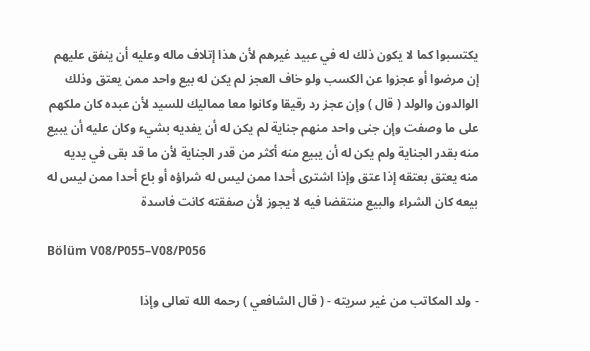يكتسبوا كما لا يكون ذلك له في عبيد غيرهم لأن هذا إتلاف ماله وعليه أن ينفق عليهم إن مرضوا أو عجزوا عن الكسب ولو خاف العجز لم يكن له بيع واحد ممن يعتق وذلك الوالدون والولد ( قال ) وإن عجز رد رقيقا وكانوا معا مماليك للسيد لأن عبده كان ملكهم على ما وصفت وإن جنى واحد منهم جناية لم يكن له أن يفديه بشيء وكان عليه أن يبيع منه بقدر الجناية ولم يكن له أن يبيع منه أكثر من قدر الجناية لأن ما قد بقى في يديه منه يعتق بعتقه إذا عتق وإذا اشترى أحدا ممن ليس له شراؤه أو باع أحدا ممن ليس له بيعه كان الشراء والبيع منتقضا فيه لا يجوز لأن صفقته كانت فاسدة

Bölüm V08/P055–V08/P056

- ولد المكاتب من غير سريته - ( قال الشافعي ) رحمه الله تعالى وإذا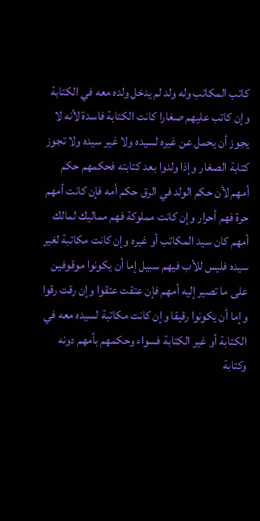كاتب المكاتب وله ولد لم يدخل ولده معه في الكتابة وإن كاتب عليهم صغارا كانت الكتابة فاسدة لأنه لا يجوز أن يحمل عن غيره لسيده ولا غير سيده ولا تجوز كتابة الصغار وإذا ولدوا بعد كتابته فحكمهم حكم أمهم لأن حكم الولد في الرق حكم أمه فإن كانت أمهم حرة فهم أحرار وإن كانت مملوكة فهم مماليك لمالك أمهم كان سيد المكاتب أو غيره وإن كانت مكاتبة لغير سيده فليس للأب فيهم سبيل إما أن يكونوا موقوفين على ما تصير إليه أمهم فإن عتقت عتقوا وإن رقت رقوا وإما أن يكونوا رقيقا وإن كانت مكاتبة لسيده معه في الكتابة أو غير الكتابة فسواء وحكمهم بأمهم دونه وكتابة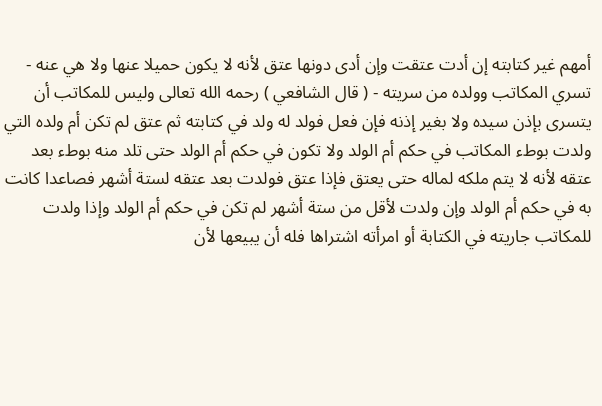أمهم غير كتابته إن أدت عتقت وإن أدى دونها عتق لأنه لا يكون حميلا عنها ولا هي عنه - تسري المكاتب وولده من سريته - ( قال الشافعي ) رحمه الله تعالى وليس للمكاتب أن يتسرى بإذن سيده ولا بغير إذنه فإن فعل فولد له ولد في كتابته ثم عتق لم تكن أم ولده التي ولدت بوطء المكاتب في حكم أم الولد ولا تكون في حكم أم الولد حتى تلد منه بوطء بعد عتقه لأنه لا يتم ملكه لماله حتى يعتق فإذا عتق فولدت بعد عتقه لستة أشهر فصاعدا كانت به في حكم أم الولد وإن ولدت لأقل من ستة أشهر لم تكن في حكم أم الولد وإذا ولدت للمكاتب جاريته في الكتابة أو امرأته اشتراها فله أن يبيعها لأن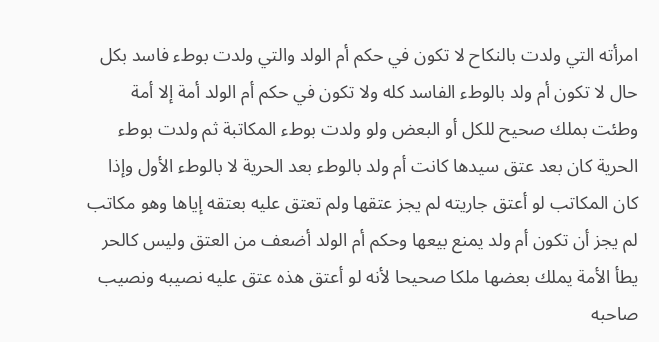امرأته التي ولدت بالنكاح لا تكون في حكم أم الولد والتي ولدت بوطء فاسد بكل حال لا تكون أم ولد بالوطء الفاسد كله ولا تكون في حكم أم الولد أمة إلا أمة وطئت بملك صحيح للكل أو البعض ولو ولدت بوطء المكاتبة ثم ولدت بوطء الحرية كان بعد عتق سيدها كانت أم ولد بالوطء بعد الحرية لا بالوطء الأول وإذا كان المكاتب لو أعتق جاريته لم يجز عتقها ولم تعتق عليه بعتقه إياها وهو مكاتب لم يجز أن تكون أم ولد يمنع بيعها وحكم أم الولد أضعف من العتق وليس كالحر يطأ الأمة يملك بعضها ملكا صحيحا لأنه لو أعتق هذه عتق عليه نصيبه ونصيب صاحبه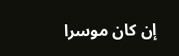إن كان موسرا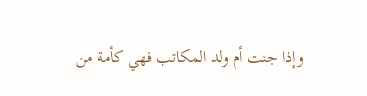وإذا جنت أم ولد المكاتب فهي كأمة من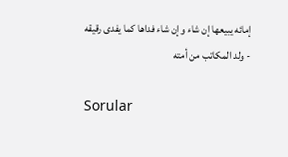إمائه يبيعها إن شاء وإن شاء فداها كما يفدى رقيقه - ولد المكاتب من أمته

Sorular